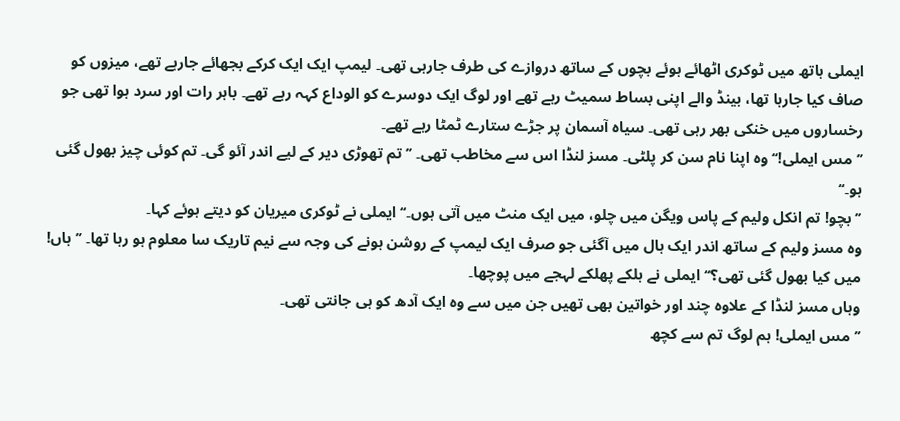ایملی ہاتھ میں ٹوکری اٹھائے ہوئے بچوں کے ساتھ دروازے کی طرف جارہی تھی۔ لیمپ ایک ایک کرکے بجھائے جارہے تھے، میزوں کو صاف کیا جارہا تھا، بینڈ والے اپنی بساط سمیٹ رہے تھے اور لوگ ایک دوسرے کو الوداع کہہ رہے تھے۔ باہر رات اور سرد ہوا تھی جو رخساروں میں خنکی بھر رہی تھی۔ سیاہ آسمان پر جڑے ستارے ٹمٹا رہے تھے۔
’’مس ایملی!‘‘ وہ اپنا نام سن کر پلٹی۔ مسز لنڈا اس سے مخاطب تھی۔ ’’تم تھوڑی دیر کے لیے اندر آئو گی۔ تم کوئی چیز بھول گئی ہو۔‘‘
’’بچو! تم انکل ولیم کے پاس ویگن میں چلو، میں ایک منٹ میں آتی ہوں۔‘‘ ایملی نے ٹوکری میریان کو دیتے ہوئے کہا۔
وہ مسز ولیم کے ساتھ اندر ایک ہال میں آگئی جو صرف ایک لیمپ کے روشن ہونے کی وجہ سے نیم تاریک سا معلوم ہو رہا تھا۔ ’’ہاں! میں کیا بھول گئی تھی؟‘‘ ایملی نے ہلکے پھلکے لہجے میں پوچھا۔
وہاں مسز لنڈا کے علاوہ چند اور خواتین بھی تھیں جن میں سے وہ ایک آدھ کو ہی جانتی تھی۔
’’مس ایملی! ہم لوگ تم سے کچھ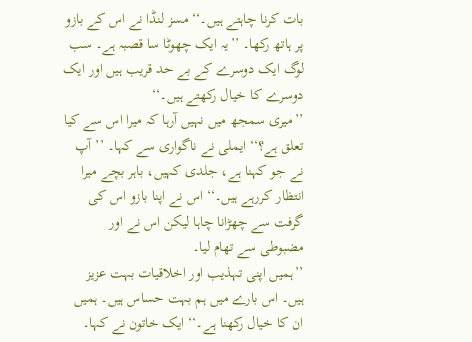بات کرنا چاہتے ہیں۔‘‘ مسز لنڈا نے اس کے بازو پر ہاتھ رکھا۔ ’’یہ ایک چھوٹا سا قصبہ ہے۔ سب لوگ ایک دوسرے کے بے حد قریب ہیں اور ایک دوسرے کا خیال رکھتے ہیں۔‘‘
’’میری سمجھ میں نہیں آرہا کہ میرا اس سے کیا تعلق ہے؟‘‘ ایملی نے ناگواری سے کہا۔ ’’آپ نے جو کہنا ہے، جلدی کہیں، باہر بچے میرا انتظار کررہے ہیں۔‘‘ اس نے اپنا بازو اس کی گرفت سے چھڑانا چاہا لیکن اس نے اور مضبوطی سے تھام لیا۔
’’ہمیں اپنی تہذیب اور اخلاقیات بہت عزیز ہیں۔ اس بارے میں ہم بہت حساس ہیں۔ ہمیں ان کا خیال رکھنا ہے۔‘‘ ایک خاتون نے کہا۔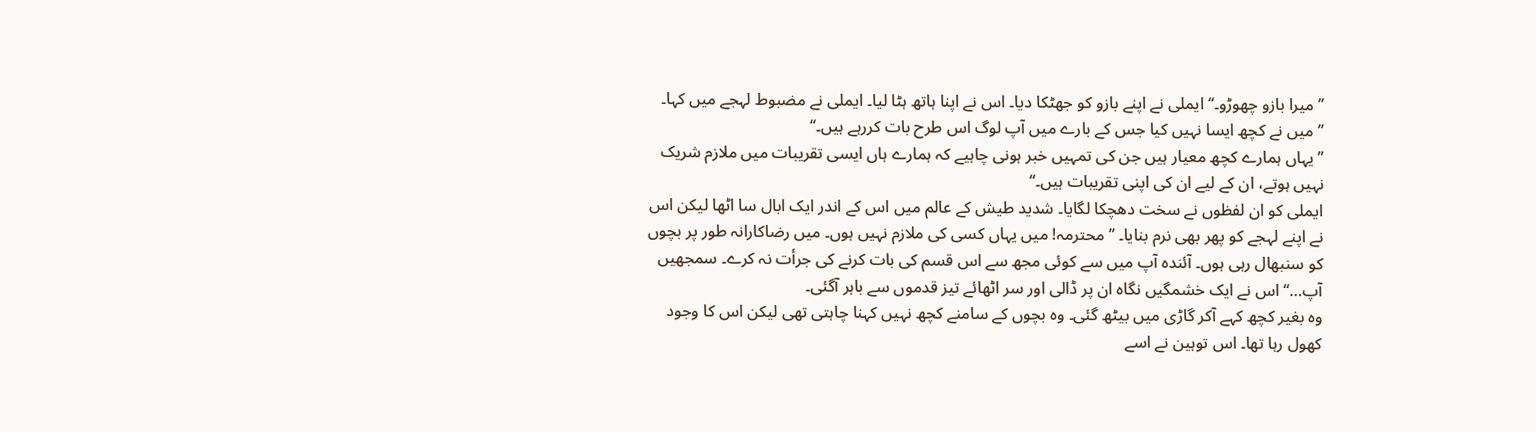’’میرا بازو چھوڑو۔‘‘ ایملی نے اپنے بازو کو جھٹکا دیا۔ اس نے اپنا ہاتھ ہٹا لیا۔ ایملی نے مضبوط لہجے میں کہا۔ ’’میں نے کچھ ایسا نہیں کیا جس کے بارے میں آپ لوگ اس طرح بات کررہے ہیں۔‘‘
’’یہاں ہمارے کچھ معیار ہیں جن کی تمہیں خبر ہونی چاہیے کہ ہمارے ہاں ایسی تقریبات میں ملازم شریک نہیں ہوتے، ان کے لیے ان کی اپنی تقریبات ہیں۔‘‘
ایملی کو ان لفظوں نے سخت دھچکا لگایا۔ شدید طیش کے عالم میں اس کے اندر ایک ابال سا اٹھا لیکن اس نے اپنے لہجے کو پھر بھی نرم بنایا۔ ’’محترمہ! میں یہاں کسی کی ملازم نہیں ہوں۔ میں رضاکارانہ طور پر بچوں کو سنبھال رہی ہوں۔ آئندہ آپ میں سے کوئی مجھ سے اس قسم کی بات کرنے کی جرأت نہ کرے۔ سمجھیں آپ…‘‘ اس نے ایک خشمگیں نگاہ ان پر ڈالی اور سر اٹھائے تیز قدموں سے باہر آگئی۔
وہ بغیر کچھ کہے آکر گاڑی میں بیٹھ گئی۔ وہ بچوں کے سامنے کچھ نہیں کہنا چاہتی تھی لیکن اس کا وجود کھول رہا تھا۔ اس توہین نے اسے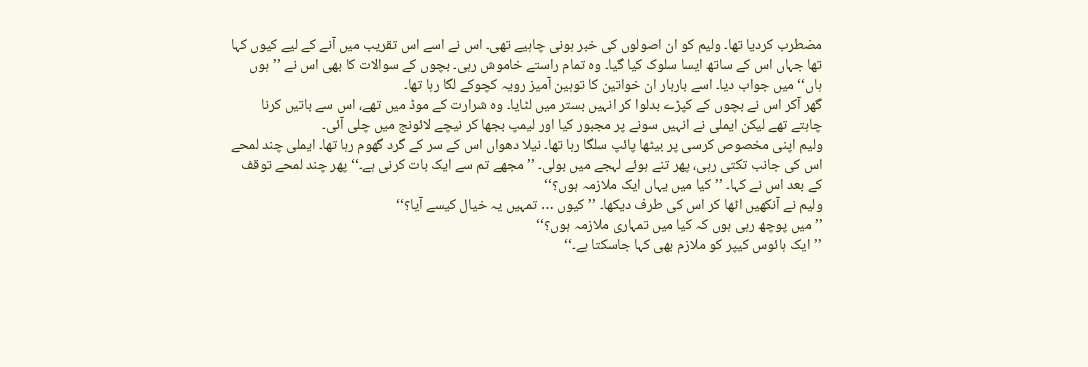مضطرب کردیا تھا۔ ولیم کو ان اصولوں کی خبر ہونی چاہیے تھی۔ اس نے اسے اس تقریب میں آنے کے لیے کیوں کہا تھا جہاں اس کے ساتھ ایسا سلوک کیا گیا۔ وہ تمام راستے خاموش رہی۔ بچوں کے سوالات کا بھی اس نے ’’ہوں ہاں‘‘ میں جواب دیا۔ اسے باربار ان خواتین کا توہین آمیز رویہ کچوکے لگا رہا تھا۔
گھر آکر اس نے بچوں کے کپڑے بدلوا کر انہیں بستر میں لٹایا۔ وہ شرارت کے موڈ میں تھے، اس سے باتیں کرنا چاہتے تھے لیکن ایملی نے انہیں سونے پر مجبور کیا اور لیمپ بجھا کر نیچے لائونج میں چلی آئی۔
ولیم اپنی مخصوص کرسی پر بیٹھا پائپ سلگا رہا تھا۔ نیلا دھواں اس کے سر کے گرد گھوم رہا تھا۔ ایملی چند لمحے اس کی جانب تکتی رہی، پھر تنے ہوئے لہجے میں بولی۔ ’’مجھے تم سے ایک بات کرنی ہے۔‘‘ پھر چند لمحے توقف کے بعد اس نے کہا۔ ’’کیا میں یہاں ایک ملازمہ ہوں؟‘‘
ولیم نے آنکھیں اٹھا کر اس کی طرف دیکھا۔ ’’کیوں … تمہیں یہ خیال کیسے آیا؟‘‘
’’میں پوچھ رہی ہوں کہ کیا میں تمہاری ملازمہ ہوں؟‘‘
’’ایک ہائوس کیپر کو ملازم بھی کہا جاسکتا ہے۔‘‘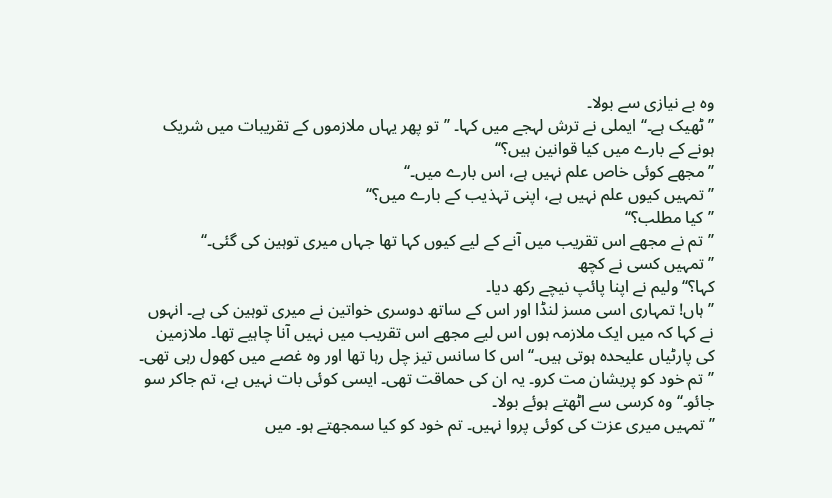وہ بے نیازی سے بولا۔
’’ٹھیک ہے۔‘‘ ایملی نے ترش لہجے میں کہا۔ ’’تو پھر یہاں ملازموں کے تقریبات میں شریک ہونے کے بارے میں کیا قوانین ہیں؟‘‘
’’مجھے کوئی خاص علم نہیں ہے، اس بارے میں۔‘‘
’’تمہیں کیوں علم نہیں ہے، اپنی تہذیب کے بارے میں؟‘‘
’’کیا مطلب؟‘‘
’’تم نے مجھے اس تقریب میں آنے کے لیے کیوں کہا تھا جہاں میری توہین کی گئی۔‘‘
’’تمہیں کسی نے کچھ
کہا؟‘‘ ولیم نے اپنا پائپ نیچے رکھ دیا۔
’’ہاں! تمہاری اسی مسز لنڈا اور اس کے ساتھ دوسری خواتین نے میری توہین کی ہے۔ انہوں نے کہا کہ میں ایک ملازمہ ہوں اس لیے مجھے اس تقریب میں نہیں آنا چاہیے تھا۔ ملازمین کی پارٹیاں علیحدہ ہوتی ہیں۔‘‘ اس کا سانس تیز چل رہا تھا اور وہ غصے میں کھول رہی تھی۔
’’تم خود کو پریشان مت کرو۔ یہ ان کی حماقت تھی۔ ایسی کوئی بات نہیں ہے، تم جاکر سو جائو۔‘‘ وہ کرسی سے اٹھتے ہوئے بولا۔
’’تمہیں میری عزت کی کوئی پروا نہیں۔ تم خود کو کیا سمجھتے ہو۔ میں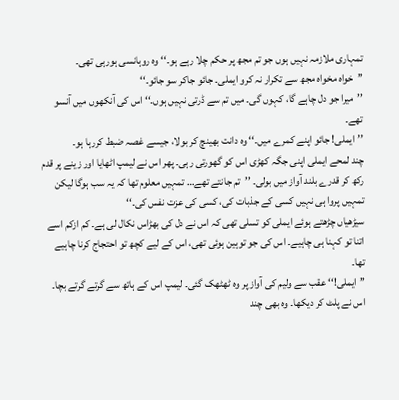تمہاری ملازمہ نہیں ہوں جو تم مجھ پر حکم چلا رہے ہو۔‘‘ وہ روہانسی ہورہی تھی۔
’’خواہ مخواہ مجھ سے تکرار نہ کرو ایملی۔ جائو جاکر سو جائو۔‘‘
’’میرا جو دل چاہے گا، کہوں گی۔ میں تم سے ڈرتی نہیں ہوں۔‘‘ اس کی آنکھوں میں آنسو تھے۔
’’ایملی! جائو اپنے کمرے میں۔‘‘ وہ دانت بھینچ کر بولا، جیسے غصہ ضبط کررہا ہو۔
چند لمحے ایملی اپنی جگہ کھڑی اس کو گھورتی رہی۔ پھر اس نے لیمپ اٹھایا اور زینے پر قدم رکھ کر قدرے بلند آواز میں بولی۔ ’’تم جانتے تھے… تمہیں معلوم تھا کہ یہ سب ہوگا لیکن تمہیں پروا ہی نہیں کسی کے جذبات کی، کسی کی عزت نفس کی۔‘‘
سیڑھیاں چڑھتے ہوئے ایملی کو تسلی تھی کہ اس نے دل کی بھڑاس نکال لی ہے۔ کم ازکم اسے اتنا تو کہنا ہی چاہیے۔ اس کی جو توہین ہوئی تھی، اس کے لیے کچھ تو احتجاج کرنا چاہیے تھا۔
’’ایملی!‘‘ عقب سے ولیم کی آواز پر وہ ٹھٹھک گئی۔ لیمپ اس کے ہاتھ سے گرتے گرتے بچا۔ اس نے پلٹ کر دیکھا۔ وہ بھی چند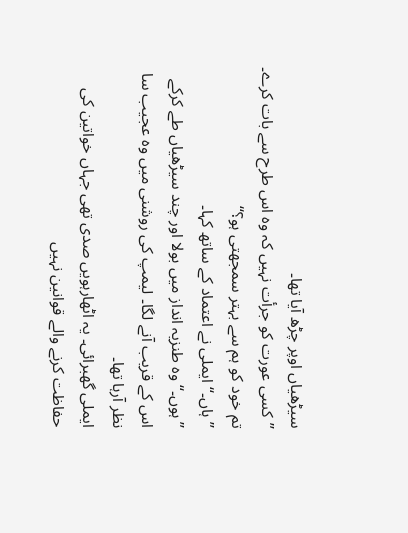سیڑھیاں اوپر چڑھ آیا تھا۔
’’کسی عورت کو جرأت نہیں کہ وہ اس طرح سے بات کرے۔ تم خود کو ہم سے بہتر سمجھتی ہو؟‘‘
’’ہاں۔‘‘ ایملی نے اعتماد کے ساتھ کہا۔
’’ہوں۔‘‘ وہ طنزیہ انداز میں بولا اور چند سیڑھیاں طے کرکے اس کے قریب آنے لگا۔ لیمپ کی روشنی میں وہ عجیب سا نظر آرہا تھا۔
ایملی گھبرائی۔ یہ اٹھارہویں صدی تھی جہاں خواتین کی حفاظت کرنے والے قوانین نہیں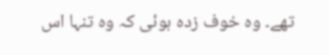تھے۔ وہ خوف زدہ ہوئی کہ وہ تنہا اس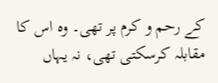کے رحم و کرم پر تھی۔ وہ اس کا مقابلہ کرسکتی تھی، نہ یہاں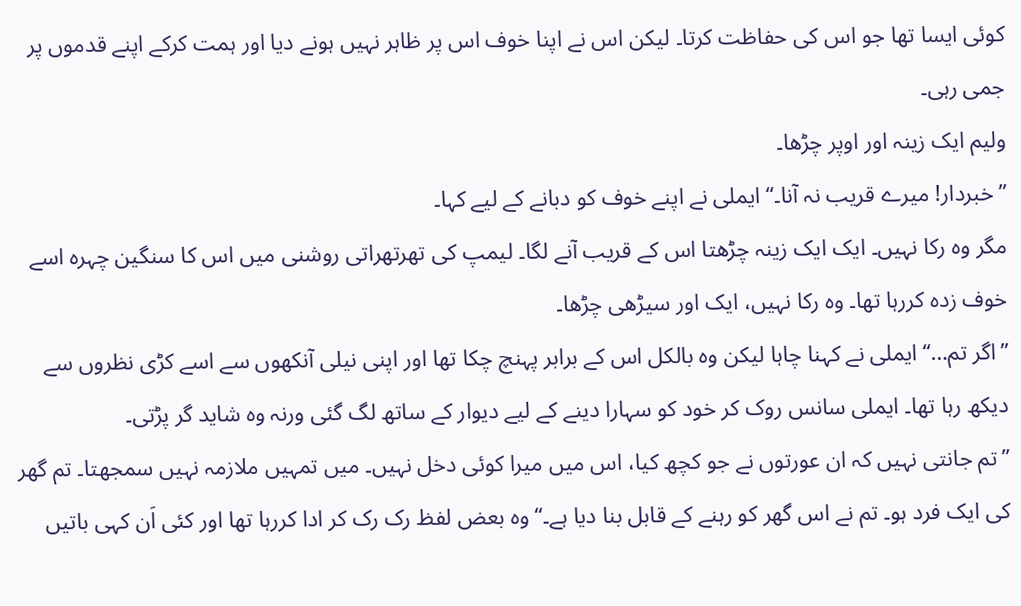کوئی ایسا تھا جو اس کی حفاظت کرتا۔ لیکن اس نے اپنا خوف اس پر ظاہر نہیں ہونے دیا اور ہمت کرکے اپنے قدموں پر جمی رہی۔
ولیم ایک زینہ اور اوپر چڑھا۔
’’خبردار! میرے قریب نہ آنا۔‘‘ ایملی نے اپنے خوف کو دبانے کے لیے کہا۔
مگر وہ رکا نہیں۔ ایک ایک زینہ چڑھتا اس کے قریب آنے لگا۔ لیمپ کی تھرتھراتی روشنی میں اس کا سنگین چہرہ اسے خوف زدہ کررہا تھا۔ وہ رکا نہیں، ایک اور سیڑھی چڑھا۔
’’اگر تم…‘‘ ایملی نے کہنا چاہا لیکن وہ بالکل اس کے برابر پہنچ چکا تھا اور اپنی نیلی آنکھوں سے اسے کڑی نظروں سے دیکھ رہا تھا۔ ایملی سانس روک کر خود کو سہارا دینے کے لیے دیوار کے ساتھ لگ گئی ورنہ وہ شاید گر پڑتی۔
’’تم جانتی نہیں کہ ان عورتوں نے جو کچھ کیا، اس میں میرا کوئی دخل نہیں۔ میں تمہیں ملازمہ نہیں سمجھتا۔ تم گھر کی ایک فرد ہو۔ تم نے اس گھر کو رہنے کے قابل بنا دیا ہے۔‘‘ وہ بعض لفظ رک رک کر ادا کررہا تھا اور کئی اَن کہی باتیں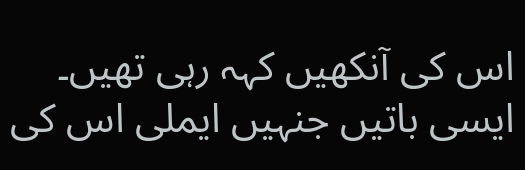اس کی آنکھیں کہہ رہی تھیں۔ ایسی باتیں جنہیں ایملی اس کی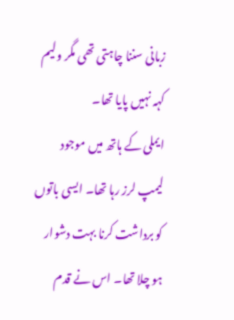زبانی سننا چاہتی تھی مگر ولیم کہہ نہیں پایا تھا۔
ایملی کے ہاتھ میں موجود لیمپ لرز رہا تھا۔ ایسی باتوں کو برداشت کرنا بہت دشوار ہو چلا تھا۔ اس نے قدم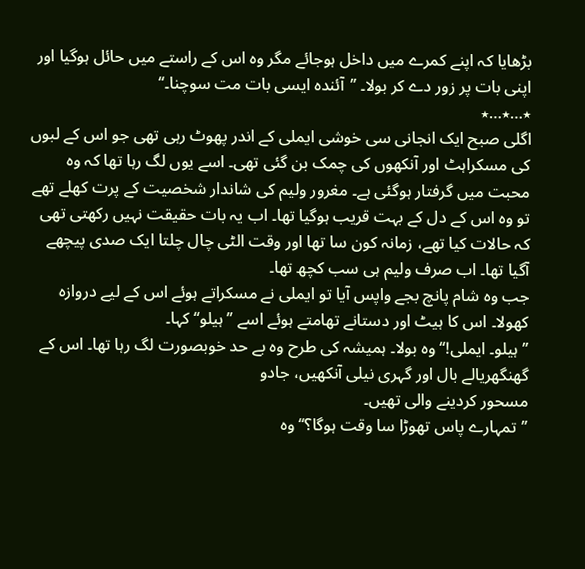بڑھایا کہ اپنے کمرے میں داخل ہوجائے مگر وہ اس کے راستے میں حائل ہوگیا اور اپنی بات پر زور دے کر بولا۔ ’’آئندہ ایسی بات مت سوچنا۔‘‘
٭…٭…٭
اگلی صبح ایک انجانی سی خوشی ایملی کے اندر پھوٹ رہی تھی جو اس کے لبوں کی مسکراہٹ اور آنکھوں کی چمک بن گئی تھی۔ اسے یوں لگ رہا تھا کہ وہ محبت میں گرفتار ہوگئی ہے۔ مغرور ولیم کی شاندار شخصیت کے پرت کھلے تھے تو وہ اس کے دل کے بہت قریب ہوگیا تھا۔ اب یہ بات حقیقت نہیں رکھتی تھی کہ حالات کیا تھے، زمانہ کون سا تھا اور وقت الٹی چال چلتا ایک صدی پیچھے آگیا تھا۔ اب صرف ولیم ہی سب کچھ تھا۔
جب وہ شام پانچ بجے واپس آیا تو ایملی نے مسکراتے ہوئے اس کے لیے دروازہ کھولا۔ اس کا ہیٹ اور دستانے تھامتے ہوئے اسے ’’ہیلو‘‘ کہا۔
’’ہیلو۔ ایملی!‘‘ وہ بولا۔ ہمیشہ کی طرح وہ بے حد خوبصورت لگ رہا تھا۔ اس کے گھنگھریالے بال اور گہری نیلی آنکھیں، جادو
مسحور کردینے والی تھیں۔
’’تمہارے پاس تھوڑا سا وقت ہوگا؟‘‘ وہ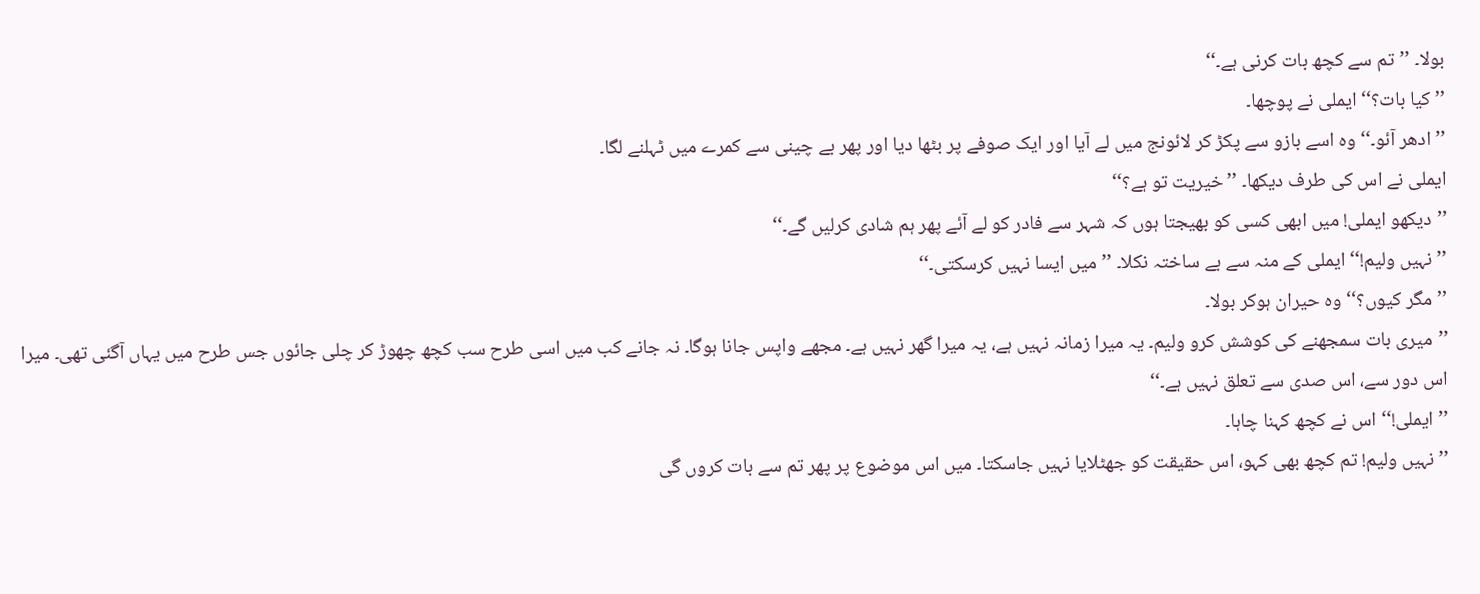بولا۔ ’’تم سے کچھ بات کرنی ہے۔‘‘
’’کیا بات؟‘‘ ایملی نے پوچھا۔
’’ادھر آئو۔‘‘ وہ اسے بازو سے پکڑ کر لائونج میں لے آیا اور ایک صوفے پر بٹھا دیا اور پھر بے چینی سے کمرے میں ٹہلنے لگا۔
ایملی نے اس کی طرف دیکھا۔ ’’خیریت تو ہے؟‘‘
’’دیکھو ایملی! میں ابھی کسی کو بھیجتا ہوں کہ شہر سے فادر کو لے آئے پھر ہم شادی کرلیں گے۔‘‘
’’نہیں ولیم!‘‘ ایملی کے منہ سے بے ساختہ نکلا۔ ’’میں ایسا نہیں کرسکتی۔‘‘
’’مگر کیوں؟‘‘ وہ حیران ہوکر بولا۔
’’میری بات سمجھنے کی کوشش کرو ولیم۔ یہ میرا زمانہ نہیں ہے، یہ میرا گھر نہیں ہے۔ مجھے واپس جانا ہوگا۔ نہ جانے کب میں اسی طرح سب کچھ چھوڑ کر چلی جائوں جس طرح میں یہاں آگئی تھی۔ میرا اس دور سے، اس صدی سے تعلق نہیں ہے۔‘‘
’’ایملی!‘‘ اس نے کچھ کہنا چاہا۔
’’نہیں ولیم! تم کچھ بھی کہو، اس حقیقت کو جھٹلایا نہیں جاسکتا۔ میں اس موضوع پر پھر تم سے بات کروں گی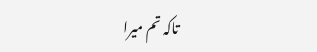تاکہ تم میرا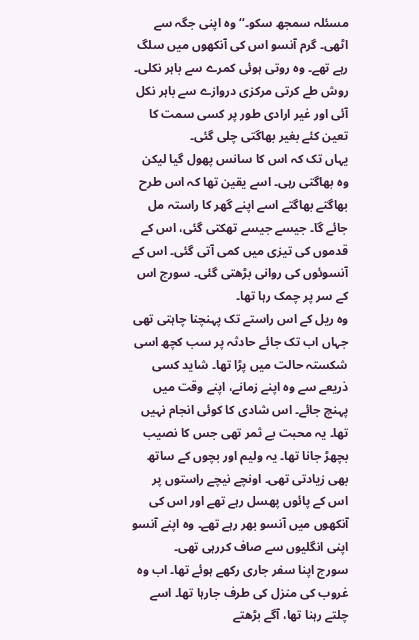مسئلہ سمجھ سکو۔‘‘ وہ اپنی جگہ سے اٹھی۔ گرم آنسو اس کی آنکھوں میں سلگ رہے تھے۔ وہ روتی ہوئی کمرے سے باہر نکلی۔ روش طے کرتی مرکزی دروازے سے باہر نکل آئی اور غیر ارادی طور پر کسی سمت کا تعین کئے بغیر بھاگتی چلی گئی۔
یہاں تک کہ اس کا سانس پھول گیا لیکن وہ بھاگتی رہی۔ اسے یقین تھا کہ اس طرح بھاگتے بھاگتے اسے اپنے گھر کا راستہ مل جائے گا۔ جیسے جیسے تھکتی گئی، اس کے قدموں کی تیزی میں کمی آتی گئی۔ اس کے آنسوئوں کی روانی بڑھتی گئی۔ سورج اس کے سر پر چمک رہا تھا۔
وہ ریل کے اس راستے تک پہنچنا چاہتی تھی جہاں اب تک جائے حادثہ پر سب کچھ اسی شکستہ حالت میں پڑا تھا۔ شاید کسی ذریعے سے وہ اپنے زمانے، اپنے وقت میں پہنچ جائے۔ اس شادی کا کوئی انجام نہیں تھا۔ یہ محبت بے ثمر تھی جس کا نصیب بچھڑ جانا تھا۔ یہ ولیم اور بچوں کے ساتھ بھی زیادتی تھی۔ اونچے نیچے راستوں پر اس کے پائوں پھسل رہے تھے اور اس کی آنکھوں میں آنسو بھر رہے تھے۔ وہ اپنے آنسو اپنی انگلیوں سے صاف کررہی تھی۔
سورج اپنا سفر جاری رکھے ہوئے تھا۔ اب وہ غروب کی منزل کی طرف جارہا تھا۔ اسے چلتے رہنا تھا، آگے بڑھتے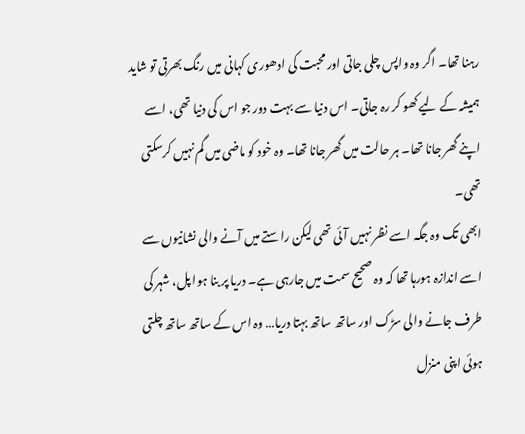رہنا تھا۔ اگر وہ واپس چلی جاتی اور محبت کی ادھوری کہانی میں رنگ بھرتی تو شاید ہمیشہ کے لیے کھو کر رہ جاتی۔ اس دنیا سے بہت دور جو اس کی دنیا تھی، اسے اپنے گھر جانا تھا۔ ہر حالت میں گھر جانا تھا۔ وہ خود کو ماضی میں گم نہیں کرسکتی تھی۔
ابھی تک وہ جگہ اسے نظر نہیں آئی تھی لیکن راستے میں آنے والی نشانیوں سے اسے اندازہ ہورہا تھا کہ وہ صحیح سمت میں جارہی ہے۔ دریا پر بنا ہوا پل، شہر کی طرف جانے والی سڑک اور ساتھ ساتھ بہتا دریا… وہ اس کے ساتھ ساتھ چلتی ہوئی اپنی منزل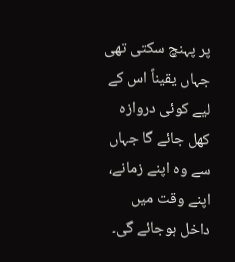پر پہنچ سکتی تھی جہاں یقیناً اس کے لیے کوئی دروازہ کھل جائے گا جہاں سے وہ اپنے زمانے، اپنے وقت میں داخل ہوجائے گی۔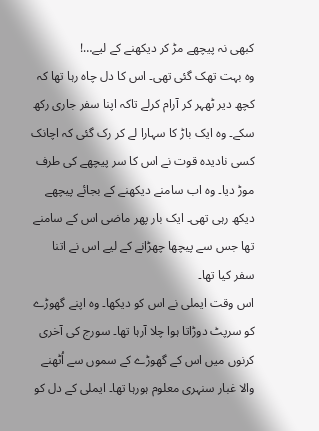کبھی نہ پیچھے مڑ کر دیکھنے کے لیے…!
وہ بہت تھک گئی تھی۔ اس کا دل چاہ رہا تھا کہ کچھ دیر ٹھہر کر آرام کرلے تاکہ اپنا سفر جاری رکھ سکے۔ وہ ایک باڑ کا سہارا لے کر رک گئی کہ اچانک کسی نادیدہ قوت نے اس کا سر پیچھے کی طرف موڑ دیا۔ وہ اب سامنے دیکھنے کے بجائے پیچھے دیکھ رہی تھی۔ ایک بار پھر ماضی اس کے سامنے تھا جس سے پیچھا چھڑانے کے لیے اس نے اتنا سفر کیا تھا۔
اس وقت ایملی نے اس کو دیکھا۔ وہ اپنے گھوڑے کو سرپٹ دوڑاتا ہوا چلا آرہا تھا۔ سورج کی آخری کرنوں میں اس کے گھوڑے کے سموں سے اُٹھنے والا غبار سنہری معلوم ہورہا تھا۔ ایملی کے دل کو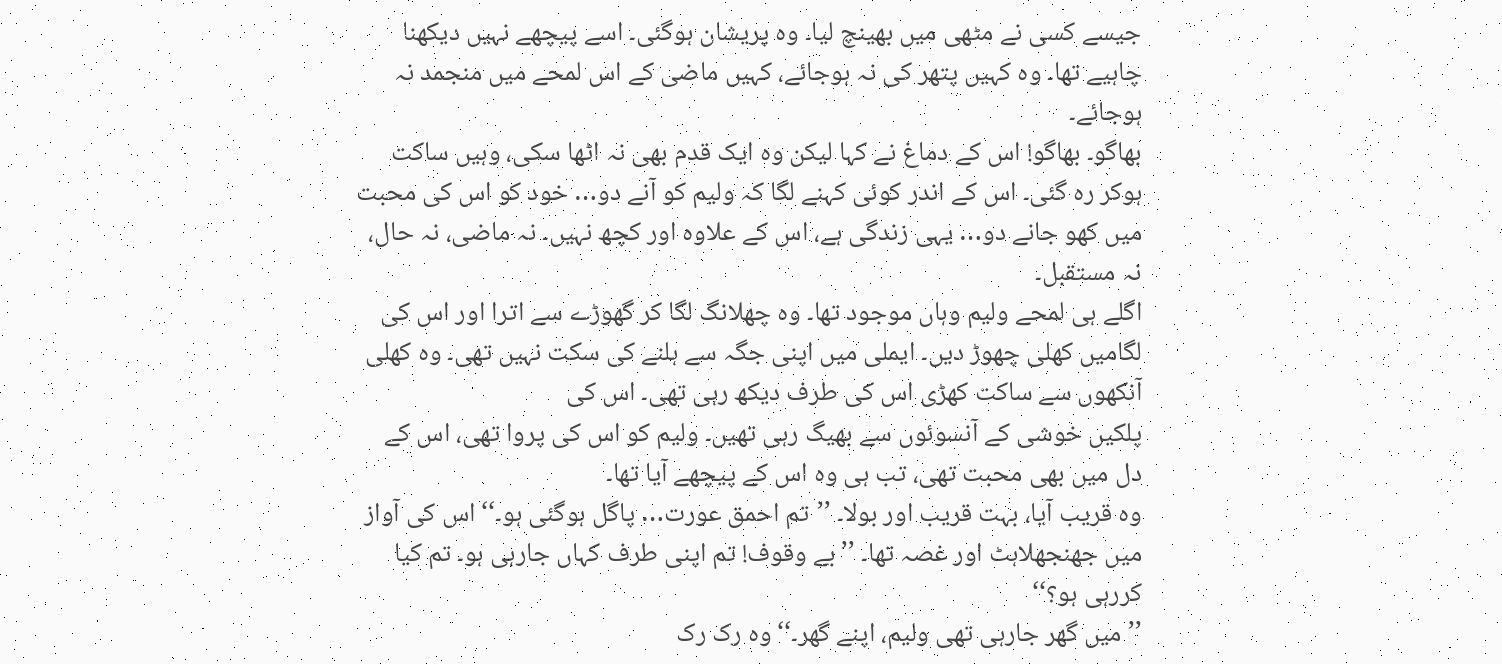جیسے کسی نے مٹھی میں بھینچ لیا۔ وہ پریشان ہوگئی۔ اسے پیچھے نہیں دیکھنا چاہیے تھا۔ وہ کہیں پتھر کی نہ ہوجائے، کہیں ماضی کے اس لمحے میں منجمد نہ ہوجائے۔
بھاگو۔ بھاگو! اس کے دماغ نے کہا لیکن وہ ایک قدم بھی نہ اٹھا سکی، وہیں ساکت ہوکر رہ گئی۔ اس کے اندر کوئی کہنے لگا کہ ولیم کو آنے دو… خود کو اس کی محبت میں کھو جانے دو… یہی زندگی ہے، اس کے علاوہ اور کچھ نہیں۔ نہ ماضی، نہ حال، نہ مستقبل۔
اگلے ہی لمحے ولیم وہاں موجود تھا۔ وہ چھلانگ لگا کر گھوڑے سے اترا اور اس کی لگامیں کھلی چھوڑ دیں۔ ایملی میں اپنی جگہ سے ہلنے کی سکت نہیں تھی۔ وہ کھلی آنکھوں سے ساکت کھڑی اس کی طرف دیکھ رہی تھی۔ اس کی
پلکیں خوشی کے آنسوئوں سے بھیگ رہی تھیں۔ ولیم کو اس کی پروا تھی، اس کے دل میں بھی محبت تھی، تب ہی وہ اس کے پیچھے آیا تھا۔
وہ قریب آیا، بہت قریب اور بولا۔ ’’تم احمق عورت… پاگل ہوگئی ہو۔‘‘ اس کی آواز میں جھنجھلاہٹ اور غصہ تھا۔ ’’بے وقوف! تم اپنی طرف کہاں جارہی ہو۔ تم کیا کررہی ہو؟‘‘
’’میں گھر جارہی تھی ولیم، اپنے گھر۔‘‘ وہ رک رک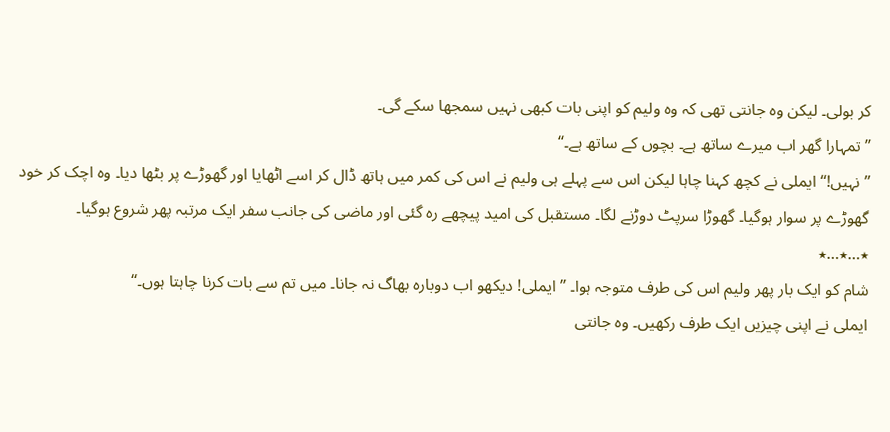کر بولی۔ لیکن وہ جانتی تھی کہ وہ ولیم کو اپنی بات کبھی نہیں سمجھا سکے گی۔
’’تمہارا گھر اب میرے ساتھ ہے۔ بچوں کے ساتھ ہے۔‘‘
’’نہیں!‘‘ ایملی نے کچھ کہنا چاہا لیکن اس سے پہلے ہی ولیم نے اس کی کمر میں ہاتھ ڈال کر اسے اٹھایا اور گھوڑے پر بٹھا دیا۔ وہ اچک کر خود گھوڑے پر سوار ہوگیا۔ گھوڑا سرپٹ دوڑنے لگا۔ مستقبل کی امید پیچھے رہ گئی اور ماضی کی جانب سفر ایک مرتبہ پھر شروع ہوگیا۔
٭…٭…٭
شام کو ایک بار پھر ولیم اس کی طرف متوجہ ہوا۔ ’’ایملی! دیکھو اب دوبارہ بھاگ نہ جانا۔ میں تم سے بات کرنا چاہتا ہوں۔‘‘
ایملی نے اپنی چیزیں ایک طرف رکھیں۔ وہ جانتی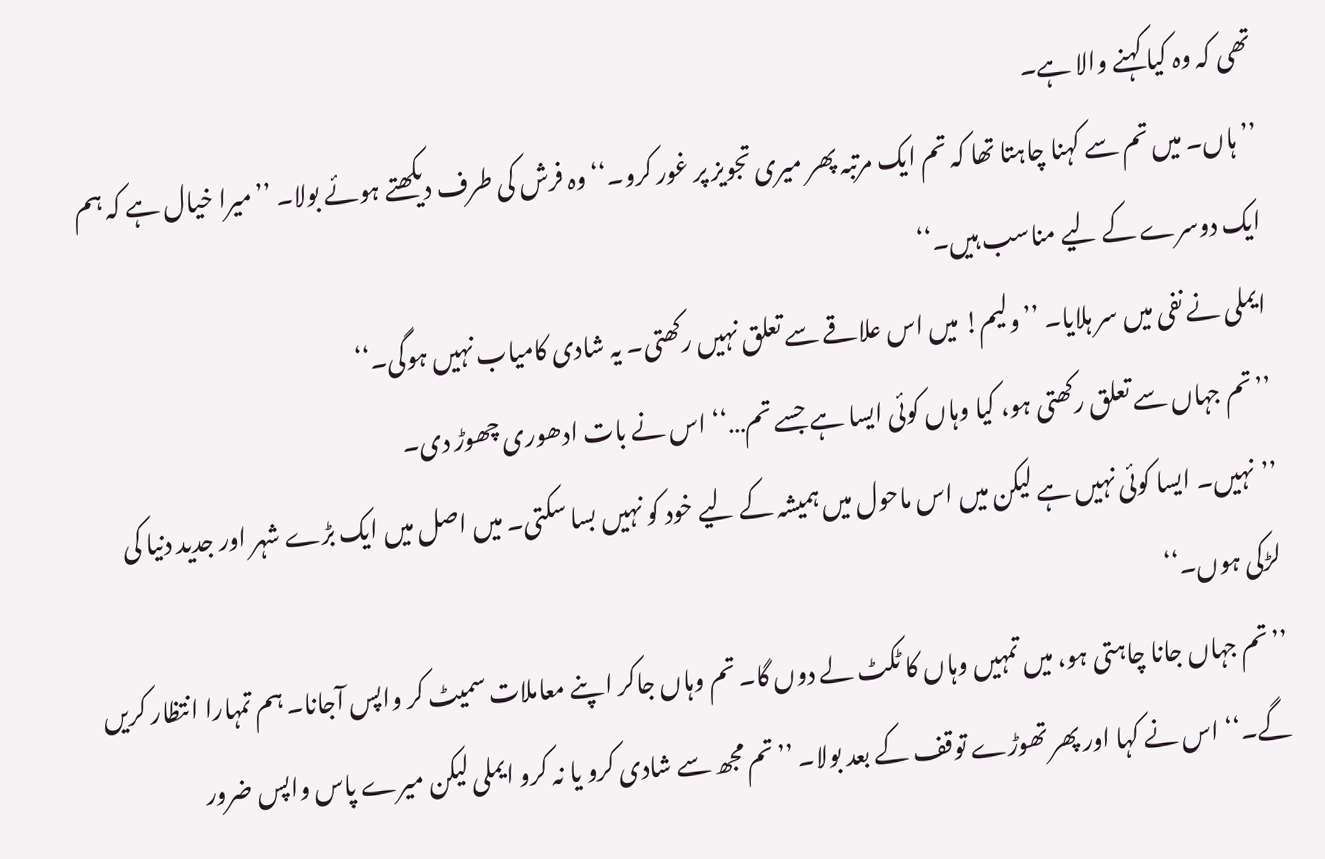تھی کہ وہ کیا کہنے والا ہے۔
’’ہاں۔ میں تم سے کہنا چاہتا تھا کہ تم ایک مرتبہ پھر میری تجویز پر غور کرو۔‘‘ وہ فرش کی طرف دیکھتے ہوئے بولا۔ ’’میرا خیال ہے کہ ہم ایک دوسرے کے لیے مناسب ہیں۔‘‘
ایملی نے نفی میں سر ہلایا۔ ’’ولیم! میں اس علاقے سے تعلق نہیں رکھتی۔ یہ شادی کامیاب نہیں ہوگی۔‘‘
’’تم جہاں سے تعلق رکھتی ہو، کیا وہاں کوئی ایسا ہے جسے تم…‘‘ اس نے بات ادھوری چھوڑ دی۔
’’نہیں۔ ایسا کوئی نہیں ہے لیکن میں اس ماحول میں ہمیشہ کے لیے خود کو نہیں بسا سکتی۔ میں اصل میں ایک بڑے شہر اور جدید دنیا کی لڑکی ہوں۔‘‘
’’تم جہاں جانا چاہتی ہو، میں تمہیں وہاں کا ٹکٹ لے دوں گا۔ تم وہاں جاکر اپنے معاملات سمیٹ کر واپس آجانا۔ ہم تمہارا انتظار کریں گے۔‘‘ اس نے کہا اور پھر تھوڑے توقف کے بعد بولا۔ ’’تم مجھ سے شادی کرو یا نہ کرو ایملی لیکن میرے پاس واپس ضرور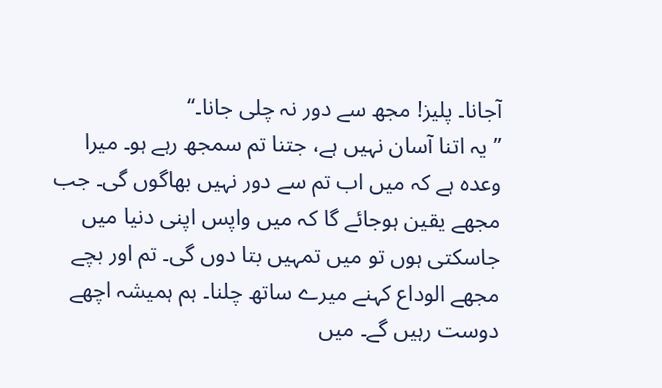آجانا۔ پلیز! مجھ سے دور نہ چلی جانا۔‘‘
’’یہ اتنا آسان نہیں ہے، جتنا تم سمجھ رہے ہو۔ میرا وعدہ ہے کہ میں اب تم سے دور نہیں بھاگوں گی۔ جب مجھے یقین ہوجائے گا کہ میں واپس اپنی دنیا میں جاسکتی ہوں تو میں تمہیں بتا دوں گی۔ تم اور بچے مجھے الوداع کہنے میرے ساتھ چلنا۔ ہم ہمیشہ اچھے دوست رہیں گے۔ میں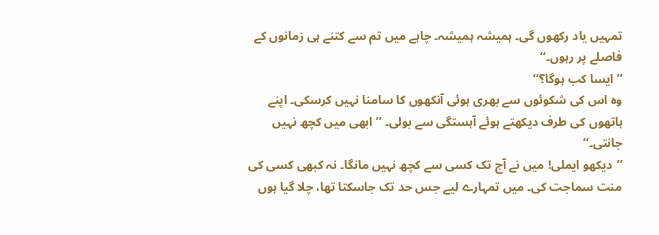تمہیں یاد رکھوں گی۔ ہمیشہ ہمیشہ۔ چاہے میں تم سے کتنے ہی زمانوں کے فاصلے پر رہوں۔‘‘
’’ایسا کب ہوگا؟‘‘
وہ اس کی شکوئوں سے بھری ہوئی آنکھوں کا سامنا نہیں کرسکی۔ اپنے ہاتھوں کی طرف دیکھتے ہوئے آہستگی سے بولی۔ ’’ابھی میں کچھ نہیں جانتی۔‘‘
’’دیکھو ایملی! میں نے آج تک کسی سے کچھ نہیں مانگا۔ نہ کبھی کسی کی منت سماجت کی۔ میں تمہارے لیے جس حد تک جاسکتا تھا، چلا گیا ہوں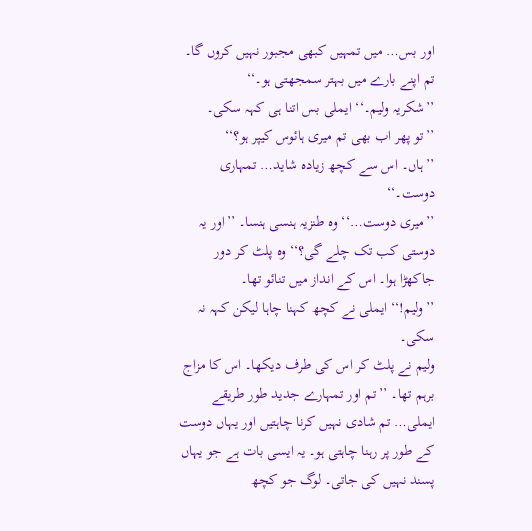اور بس… میں تمہیں کبھی مجبور نہیں کروں گا۔ تم اپنے بارے میں بہتر سمجھتی ہو۔‘‘
’’شکریہ ولیم۔‘‘ ایملی بس اتنا ہی کہہ سکی۔
’’تو پھر اب بھی تم میری ہائوس کیپر ہو؟‘‘
’’ہاں۔ اس سے کچھ زیادہ شاید… تمہاری دوست۔‘‘
’’میری دوست…‘‘ وہ طنزیہ ہنسی ہنسا۔ ’’اور یہ دوستی کب تک چلے گی؟‘‘ وہ پلٹ کر دور جاکھڑا ہوا۔ اس کے انداز میں تنائو تھا۔
’’ولیم!‘‘ ایملی نے کچھ کہنا چاہا لیکن کہہ نہ سکی۔
ولیم نے پلٹ کر اس کی طرف دیکھا۔ اس کا مزاج برہم تھا۔ ’’تم اور تمہارے جدید طور طریقے ایملی… تم شادی نہیں کرنا چاہتیں اور یہاں دوست کے طور پر رہنا چاہتی ہو۔ یہ ایسی بات ہے جو یہاں پسند نہیں کی جاتی۔ لوگ جو کچھ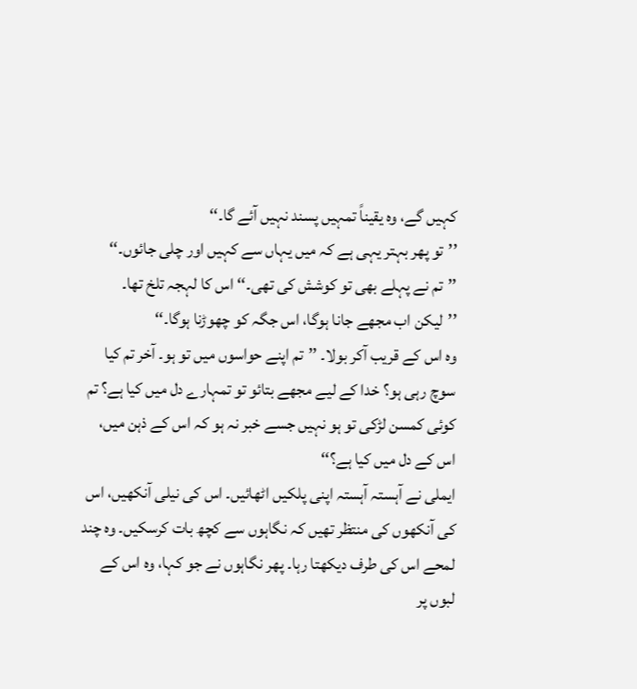کہیں گے، وہ یقیناً تمہیں پسند نہیں آئے گا۔‘‘
’’تو پھر بہتر یہی ہے کہ میں یہاں سے کہیں اور چلی جائوں۔‘‘
’’تم نے پہلے بھی تو کوشش کی تھی۔‘‘ اس کا لہجہ تلخ تھا۔
’’لیکن اب مجھے جانا ہوگا، اس جگہ کو چھوڑنا ہوگا۔‘‘
وہ اس کے قریب آکر بولا۔ ’’تم اپنے حواسوں میں تو ہو۔ آخر تم کیا سوچ رہی ہو؟ خدا کے لیے مجھے بتائو تو تمہارے دل میں کیا ہے؟ تم کوئی کمسن لڑکی تو ہو نہیں جسے خبر نہ ہو کہ اس کے ذہن میں، اس کے دل میں کیا ہے؟‘‘
ایملی نے آہستہ آہستہ اپنی پلکیں اٹھائیں۔ اس کی نیلی آنکھیں، اس کی آنکھوں کی منتظر تھیں کہ نگاہوں سے کچھ بات کرسکیں۔ وہ چند لمحے اس کی طرف دیکھتا رہا۔ پھر نگاہوں نے جو کہا، وہ اس کے لبوں پر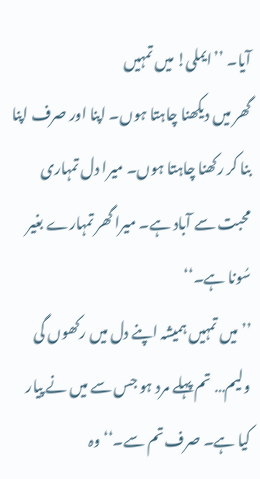آیا۔ ’’ایملی! میں تمہیں
گھر میں دیکھنا چاہتا ہوں۔ اپنا اور صرف اپنا بنا کر رکھنا چاہتا ہوں۔ میرا دل تمہاری محبت سے آباد ہے۔ میرا گھر تمہارے بغیر سُونا ہے۔‘‘
’’میں تمہیں ہمیشہ اپنے دل میں رکھوں گی ولیم… تم پہلے مرد ہو جس سے میں نے پیار کیا ہے۔ صرف تم سے۔‘‘ وہ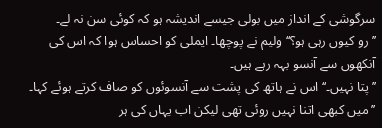سرگوشی کے انداز میں بولی جیسے اندیشہ ہو کہ کوئی سن نہ لے۔
’’رو کیوں رہی ہو؟‘‘ ولیم نے پوچھا۔ ایملی کو احساس ہوا کہ اس کی آنکھوں سے آنسو بہہ رہے ہیں۔
’’پتا نہیں۔‘‘ اس نے ہاتھ کی پشت سے آنسوئوں کو صاف کرتے ہوئے کہا۔ ’’میں کبھی اتنا نہیں روئی تھی لیکن اب یہاں کی ہر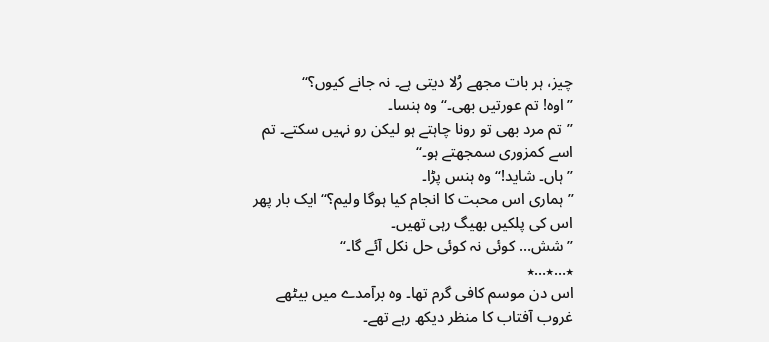چیز، ہر بات مجھے رُلا دیتی ہے۔ نہ جانے کیوں؟‘‘
’’اوہ! تم عورتیں بھی۔‘‘ وہ ہنسا۔
’’تم مرد بھی تو رونا چاہتے ہو لیکن رو نہیں سکتے۔ تم اسے کمزوری سمجھتے ہو۔‘‘
’’ہاں۔ شاید!‘‘ وہ ہنس پڑا۔
’’ہماری اس محبت کا انجام کیا ہوگا ولیم؟‘‘ ایک بار پھر اس کی پلکیں بھیگ رہی تھیں۔
’’شش… کوئی نہ کوئی حل نکل آئے گا۔‘‘
٭…٭…٭
اس دن موسم کافی گرم تھا۔ وہ برآمدے میں بیٹھے غروب آفتاب کا منظر دیکھ رہے تھے۔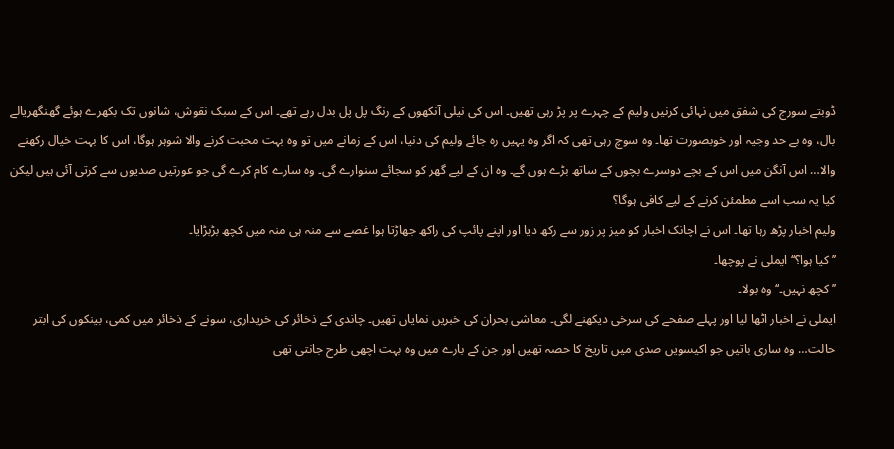ڈوبتے سورج کی شفق میں نہائی کرنیں ولیم کے چہرے پر پڑ رہی تھیں۔ اس کی نیلی آنکھوں کے رنگ پل پل بدل رہے تھے۔ اس کے سبک نقوش، شانوں تک بکھرے ہوئے گھنگھریالے بال، وہ بے حد وجیہ اور خوبصورت تھا۔ وہ سوچ رہی تھی کہ اگر وہ یہیں رہ جائے ولیم کی دنیا، اس کے زمانے میں تو وہ بہت محبت کرنے والا شوہر ہوگا، اس کا بہت خیال رکھنے والا… اس آنگن میں اس کے بچے دوسرے بچوں کے ساتھ بڑے ہوں گے۔ وہ ان کے لیے گھر کو سجائے سنوارے گی۔ وہ سارے کام کرے گی جو عورتیں صدیوں سے کرتی آئی ہیں لیکن کیا یہ سب اسے مطمئن کرنے کے لیے کافی ہوگا؟
ولیم اخبار پڑھ رہا تھا۔ اس نے اچانک اخبار کو میز پر زور سے رکھ دیا اور اپنے پائپ کی راکھ جھاڑتا ہوا غصے سے منہ ہی منہ میں کچھ بڑبڑایا۔
’’کیا ہوا؟‘‘ ایملی نے پوچھا۔
’’کچھ نہیں۔‘‘ وہ بولا۔
ایملی نے اخبار اٹھا لیا اور پہلے صفحے کی سرخی دیکھنے لگی۔ معاشی بحران کی خبریں نمایاں تھیں۔ چاندی کے ذخائر کی خریداری، سونے کے ذخائر میں کمی، بینکوں کی ابتر حالت… وہ ساری باتیں جو اکیسویں صدی میں تاریخ کا حصہ تھیں اور جن کے بارے میں وہ بہت اچھی طرح جانتی تھی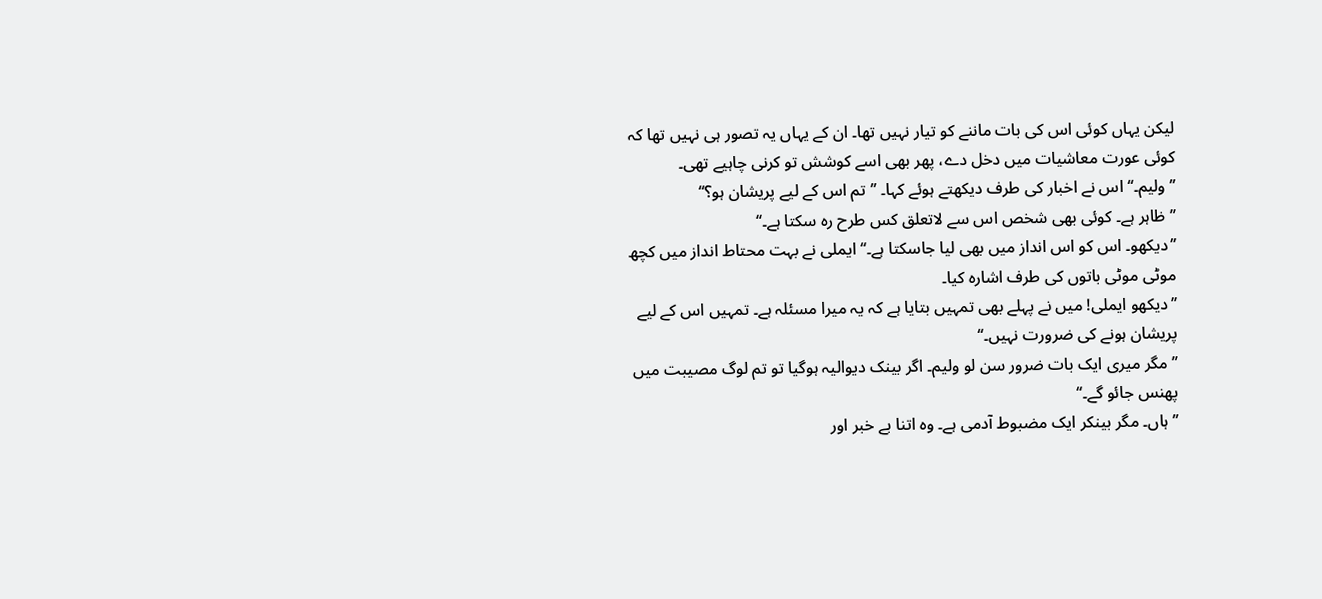لیکن یہاں کوئی اس کی بات ماننے کو تیار نہیں تھا۔ ان کے یہاں یہ تصور ہی نہیں تھا کہ کوئی عورت معاشیات میں دخل دے، پھر بھی اسے کوشش تو کرنی چاہیے تھی۔
’’ولیم۔‘‘ اس نے اخبار کی طرف دیکھتے ہوئے کہا۔ ’’تم اس کے لیے پریشان ہو؟‘‘
’’ظاہر ہے۔ کوئی بھی شخص اس سے لاتعلق کس طرح رہ سکتا ہے۔‘‘
’’دیکھو۔ اس کو اس انداز میں بھی لیا جاسکتا ہے۔‘‘ ایملی نے بہت محتاط انداز میں کچھ موٹی موٹی باتوں کی طرف اشارہ کیا۔
’’دیکھو ایملی! میں نے پہلے بھی تمہیں بتایا ہے کہ یہ میرا مسئلہ ہے۔ تمہیں اس کے لیے پریشان ہونے کی ضرورت نہیں۔‘‘
’’مگر میری ایک بات ضرور سن لو ولیم۔ اگر بینک دیوالیہ ہوگیا تو تم لوگ مصیبت میں پھنس جائو گے۔‘‘
’’ہاں۔ مگر بینکر ایک مضبوط آدمی ہے۔ وہ اتنا بے خبر اور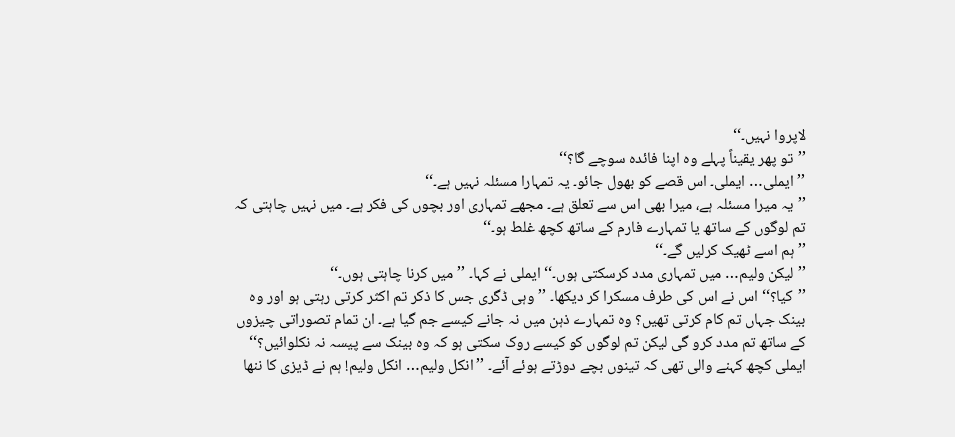لاپروا نہیں۔‘‘
’’تو پھر یقیناً پہلے وہ اپنا فائدہ سوچے گا؟‘‘
’’ایملی… ایملی۔ اس قصے کو بھول جائو۔ یہ تمہارا مسئلہ نہیں ہے۔‘‘
’’یہ میرا مسئلہ ہے، میرا بھی اس سے تعلق ہے۔ مجھے تمہاری اور بچوں کی فکر ہے۔ میں نہیں چاہتی کہ تم لوگوں کے ساتھ یا تمہارے فارم کے ساتھ کچھ غلط ہو۔‘‘
’’ہم اسے ٹھیک کرلیں گے۔‘‘
’’لیکن ولیم… میں تمہاری مدد کرسکتی ہوں۔‘‘ ایملی نے کہا۔ ’’میں کرنا چاہتی ہوں۔‘‘
’’کیا؟‘‘ اس نے اس کی طرف مسکرا کر دیکھا۔ ’’وہی ڈگری جس کا ذکر تم اکثر کرتی رہتی ہو اور وہ بینک جہاں تم کام کرتی تھیں؟ وہ تمہارے ذہن میں نہ جانے کیسے جم گیا ہے۔ ان تمام تصوراتی چیزوں کے ساتھ تم مدد کرو گی لیکن تم لوگوں کو کیسے روک سکتی ہو کہ وہ بینک سے پیسہ نہ نکلوائیں؟‘‘
ایملی کچھ کہنے والی تھی کہ تینوں بچے دوڑتے ہوئے آئے۔ ’’انکل ولیم… انکل ولیم! ہم نے ڈیزی کا ننھا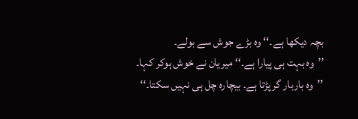بچہ دیکھا ہے۔‘‘ وہ بڑے جوش سے بولے۔
’’وہ بہت ہی پیارا ہے۔‘‘ میریان نے خوش ہوکر کہا۔
’’وہ باربار گر پڑتا ہے۔ بیچارہ چل ہی نہیں سکتا۔‘‘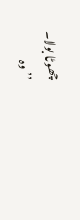چھوٹا بولا۔
’’وہ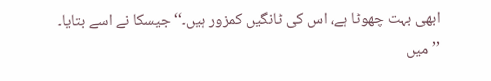ابھی بہت چھوٹا ہے، اس کی ٹانگیں کمزور ہیں۔‘‘ جیسکا نے اسے بتایا۔
’’میں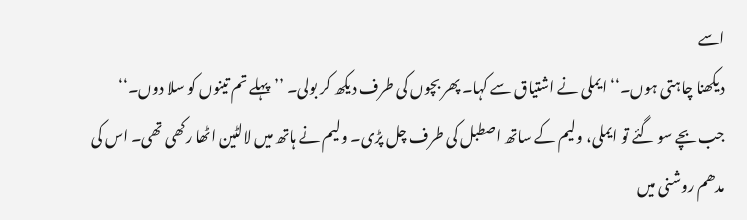اسے
دیکھنا چاہتی ہوں۔‘‘ ایملی نے اشتیاق سے کہا۔ پھر بچوں کی طرف دیکھ کر بولی۔ ’’پہلے تم تینوں کو سلا دوں۔‘‘
جب بچے سو گئے تو ایملی، ولیم کے ساتھ اصطبل کی طرف چل پڑی۔ ولیم نے ہاتھ میں لالٹین اٹھا رکھی تھی۔ اس کی مدھم روشنی میں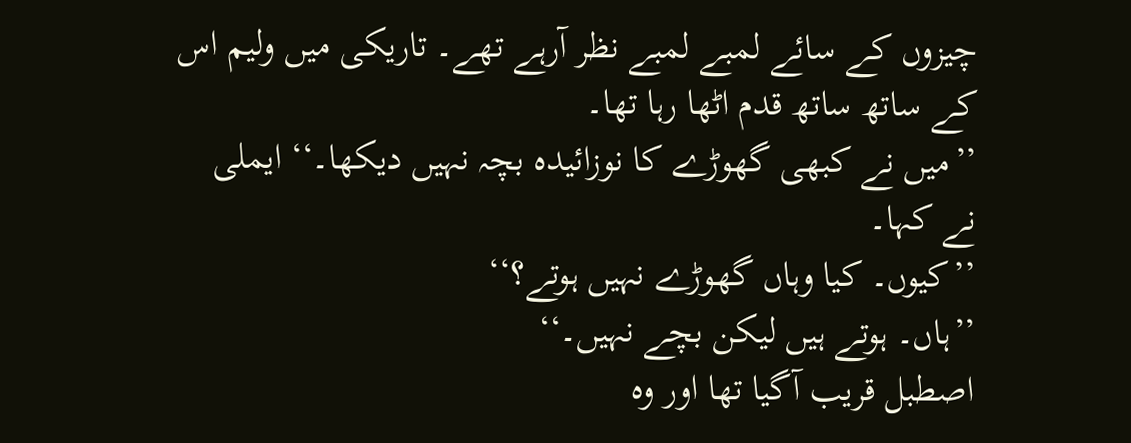چیزوں کے سائے لمبے لمبے نظر آرہے تھے۔ تاریکی میں ولیم اس کے ساتھ ساتھ قدم اٹھا رہا تھا۔
’’میں نے کبھی گھوڑے کا نوزائیدہ بچہ نہیں دیکھا۔‘‘ ایملی نے کہا۔
’’کیوں۔ کیا وہاں گھوڑے نہیں ہوتے؟‘‘
’’ہاں۔ ہوتے ہیں لیکن بچے نہیں۔‘‘
اصطبل قریب آگیا تھا اور وہ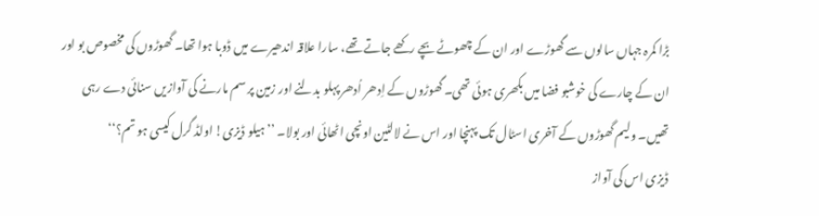بڑا کمرہ جہاں سالوں سے گھوڑے اور ان کے چھوٹے بچے رکھے جاتے تھے، سارا علاقہ اندھیرے میں ڈوبا ہوا تھا۔ گھوڑوں کی مخصوص بو اور ان کے چارے کی خوشبو فضا میں بکھری ہوئی تھی۔ گھوڑوں کے اِدھر اُدھر پہلو بدلنے اور زمین پر سم مارنے کی آوازیں سنائی دے رہی تھیں۔ ولیم گھوڑوں کے آخری اسٹال تک پہنچا اور اس نے لالٹین اونچی اٹھائی اور بولا۔ ’’ہیلو ڈیزی! اولڈ گرل کیسی ہو تم؟‘‘
ڈیزی اس کی آواز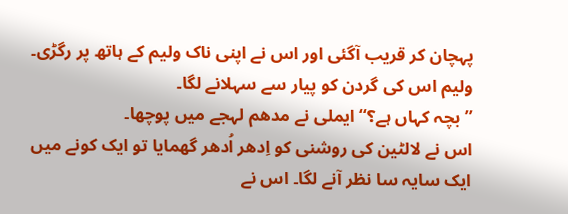پہچان کر قریب آگئی اور اس نے اپنی ناک ولیم کے ہاتھ پر رگڑی۔ ولیم اس کی گردن کو پیار سے سہلانے لگا۔
’’بچہ کہاں ہے؟‘‘ ایملی نے مدھم لہجے میں پوچھا۔
اس نے لالٹین کی روشنی کو اِدھر اُدھر گھمایا تو ایک کونے میں ایک سایہ سا نظر آنے لگا۔ اس نے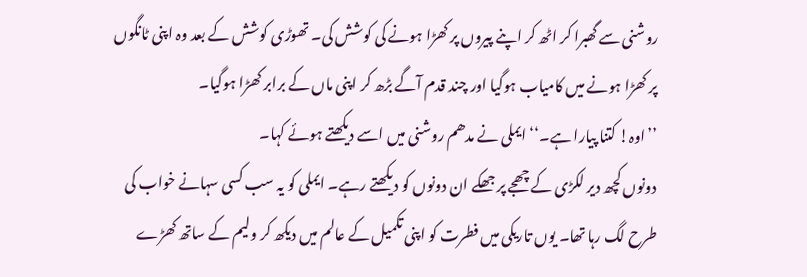روشنی سے گھبرا کر اٹھ کر اپنے پیروں پر کھڑا ہونے کی کوشش کی۔ تھوڑی کوشش کے بعد وہ اپنی ٹانگوں پر کھڑا ہونے میں کامیاب ہوگیا اور چند قدم آگے بڑھ کر اپنی ماں کے برابر کھڑا ہوگیا۔
’’اوہ! کتنا پیارا ہے۔‘‘ ایملی نے مدھم روشنی میں اسے دیکھتے ہوئے کہا۔
دونوں کچھ دیر لکڑی کے چھجے پر جھکے ان دونوں کو دیکھتے رہے۔ ایملی کو یہ سب کسی سہانے خواب کی طرح لگ رہا تھا۔ یوں تاریکی میں فطرت کو اپنی تکمیل کے عالم میں دیکھ کر ولیم کے ساتھ کھڑے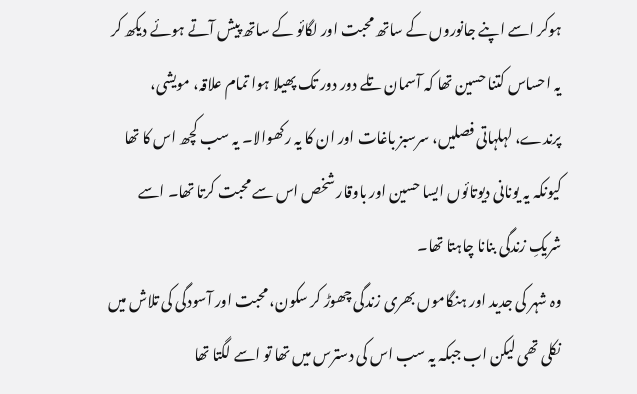ہوکر اسے اپنے جانوروں کے ساتھ محبت اور لگائو کے ساتھ پیش آتے ہوئے دیکھ کر یہ احساس کتنا حسین تھا کہ آسمان تلے دور دور تک پھیلا ہوا تمام علاقہ، مویشی، پرندے، لہلہاتی فصلیں، سرسبز باغات اور ان کا یہ رکھوالا۔ یہ سب کچھ اس کا تھا کیونکہ یہ یونانی دیوتائوں ایسا حسین اور باوقار شخص اس سے محبت کرتا تھا۔ اسے شریکِ زندگی بنانا چاہتا تھا۔
وہ شہر کی جدید اور ہنگاموں بھری زندگی چھوڑ کر سکون، محبت اور آسودگی کی تلاش میں نکلی تھی لیکن اب جبکہ یہ سب اس کی دسترس میں تھا تو اسے لگتا تھا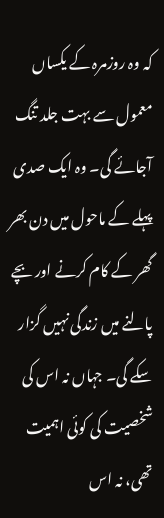کہ وہ روزمرہ کے یکساں معمول سے بہت جلد تنگ آجائے گی۔ وہ ایک صدی پہلے کے ماحول میں دن بھر گھر کے کام کرنے اور بچے پالنے میں زندگی نہیں گزار سکے گی۔ جہاں نہ اس کی شخصیت کی کوئی اہمیت تھی، نہ اس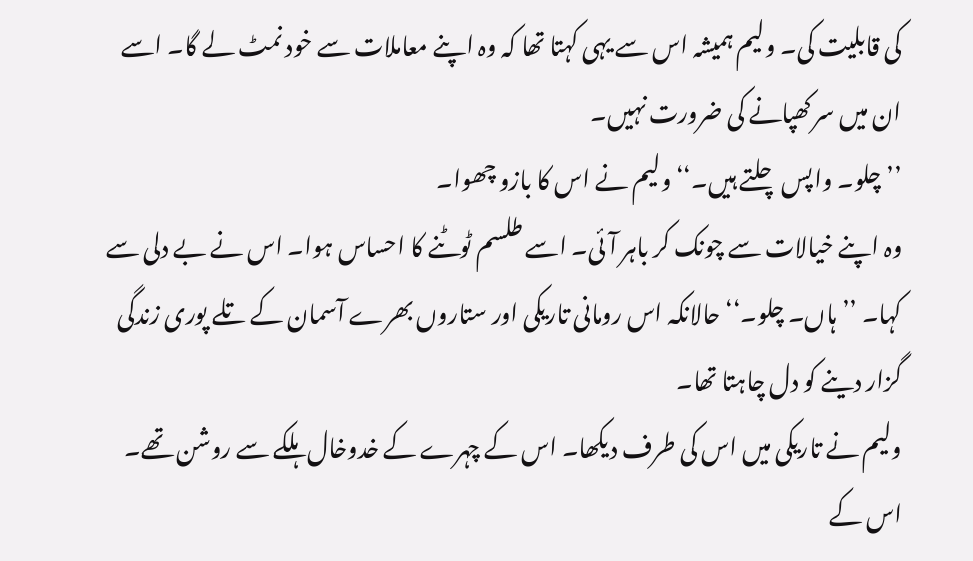کی قابلیت کی۔ ولیم ہمیشہ اس سے یہی کہتا تھا کہ وہ اپنے معاملات سے خود نمٹ لے گا۔ اسے ان میں سر کھپانے کی ضرورت نہیں۔
’’چلو۔ واپس چلتے ہیں۔‘‘ ولیم نے اس کا بازو چھوا۔
وہ اپنے خیالات سے چونک کر باہر آئی۔ اسے طلسم ٹوٹنے کا احساس ہوا۔ اس نے بے دلی سے کہا۔ ’’ہاں۔ چلو۔‘‘ حالانکہ اس رومانی تاریکی اور ستاروں بھرے آسمان کے تلے پوری زندگی گزار دینے کو دل چاہتا تھا۔
ولیم نے تاریکی میں اس کی طرف دیکھا۔ اس کے چہرے کے خدوخال ہلکے سے روشن تھے۔ اس کے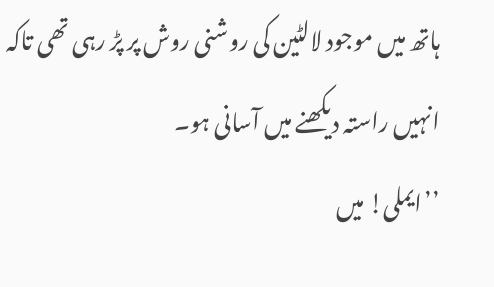ہاتھ میں موجود لالٹین کی روشنی روش پر پڑ رہی تھی تاکہ انہیں راستہ دیکھنے میں آسانی ہو۔
’’ایملی! میں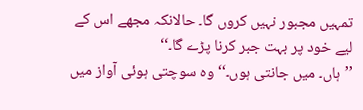تمہیں مجبور نہیں کروں گا۔ حالانکہ مجھے اس کے لیے خود پر بہت جبر کرنا پڑے گا۔‘‘
’’ہاں۔ میں جانتی ہوں۔‘‘ وہ سوچتی ہوئی آواز میں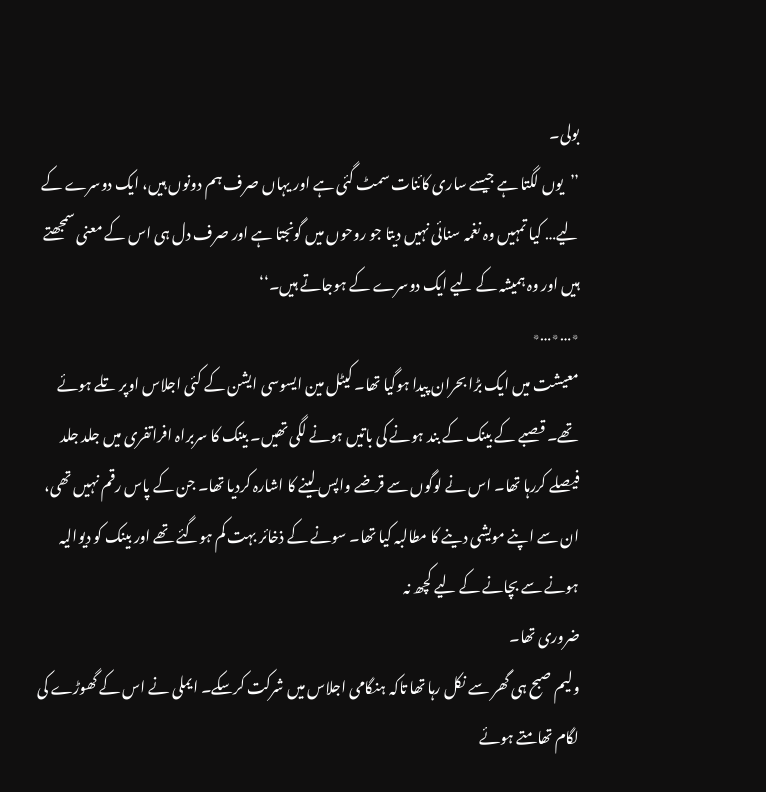بولی۔
’’یوں لگتا ہے جیسے ساری کائنات سمٹ گئی ہے اور یہاں صرف ہم دونوں ہیں، ایک دوسرے کے لیے… کیا تمہیں وہ نغمہ سنائی نہیں دیتا جو روحوں میں گونجتا ہے اور صرف دل ہی اس کے معنی سمجھتے ہیں اور وہ ہمیشہ کے لیے ایک دوسرے کے ہوجاتے ہیں۔‘‘
٭…٭…٭
معیشت میں ایک بڑا بحران پیدا ہوگیا تھا۔ کیٹل مین ایسوسی ایشن کے کئی اجلاس اوپر تلے ہوئے تھے۔ قصبے کے بینک کے بند ہونے کی باتیں ہونے لگی تھیں۔ بینک کا سربراہ افراتفری میں جلد جلد فیصلے کررہا تھا۔ اس نے لوگوں سے قرضے واپس لینے کا اشارہ کردیا تھا۔ جن کے پاس رقم نہیں تھی، ان سے اپنے مویشی دینے کا مطالبہ کیا تھا۔ سونے کے ذخائر بہت کم ہوگئے تھے اور بینک کو دیوالیہ ہونے سے بچانے کے لیے کچھ نہ
ضروری تھا۔
ولیم صبح ہی گھر سے نکل رہا تھا تاکہ ہنگامی اجلاس میں شرکت کرسکے۔ ایملی نے اس کے گھوڑے کی لگام تھامتے ہوئے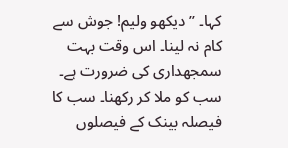کہا۔ ’’دیکھو ولیم! جوش سے کام نہ لینا۔ اس وقت بہت سمجھداری کی ضرورت ہے۔ سب کو ملا کر رکھنا۔ سب کا فیصلہ بینک کے فیصلوں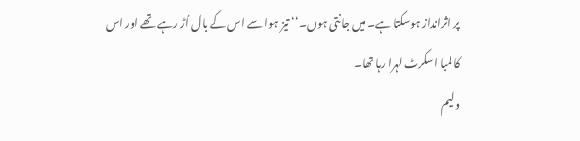پر اثرانداز ہوسکتا ہے۔ میں جانتی ہوں۔‘‘ تیز ہوا سے اس کے بال اُڑ رہے تھے اور اس کا لمبا اسکرٹ لہرا رہا تھا۔
ولیم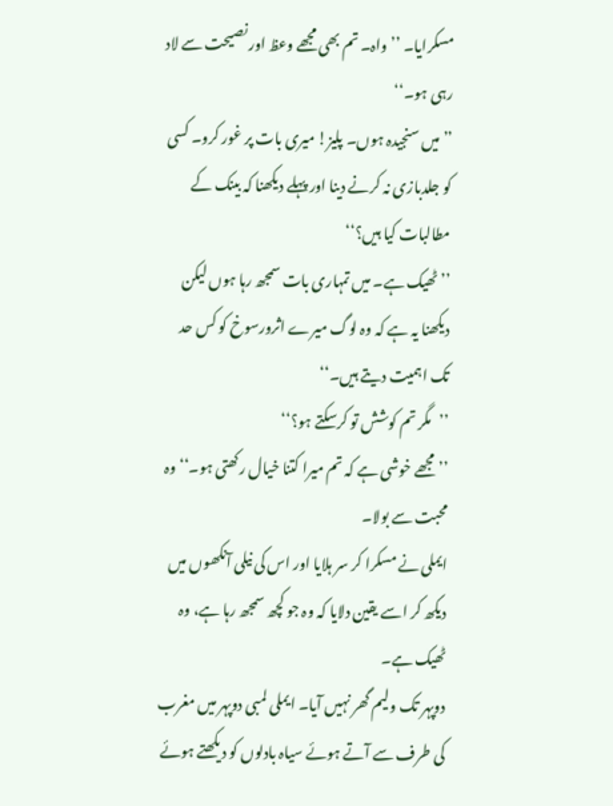مسکرایا۔ ’’واہ۔ تم بھی مجھے وعظ اور نصیحت سے لاد رہی ہو۔‘‘
’’میں سنجیدہ ہوں۔ پلیز! میری بات پر غور کرو۔ کسی کو جلدبازی نہ کرنے دینا اور پہلے دیکھنا کہ بینک کے مطالبات کیا ہیں؟‘‘
’’ٹھیک ہے۔ میں تمہاری بات سمجھ رہا ہوں لیکن دیکھنا یہ ہے کہ وہ لوگ میرے اثرورسوخ کو کس حد تک اہمیت دیتے ہیں۔‘‘
’’مگر تم کوشش تو کرسکتے ہو؟‘‘
’’مجھے خوشی ہے کہ تم میرا کتنا خیال رکھتی ہو۔‘‘ وہ محبت سے بولا۔
ایملی نے مسکرا کر سر ہلایا اور اس کی نیلی آنکھوں میں دیکھ کر اسے یقین دلایا کہ وہ جو کچھ سمجھ رہا ہے، وہ ٹھیک ہے۔
دوپہر تک ولیم گھر نہیں آیا۔ ایملی لمبی دوپہر میں مغرب کی طرف سے آتے ہوئے سیاہ بادلوں کو دیکھتے ہوئے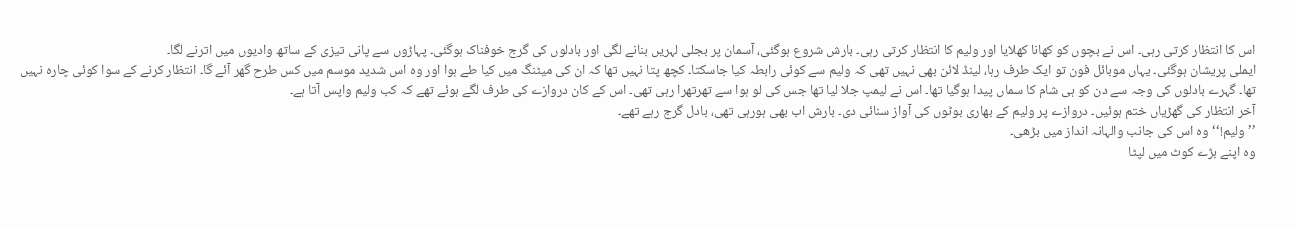اس کا انتظار کرتی رہی۔ اس نے بچوں کو کھانا کھلایا اور ولیم کا انتظار کرتی رہی۔ بارش شروع ہوگئی، آسمان پر بجلی لہریں بنانے لگی اور بادلوں کی گرج خوفناک ہوگئی۔ پہاڑوں سے پانی تیزی کے ساتھ وادیوں میں اترنے لگا۔
ایملی پریشان ہوگئی۔ یہاں موبائل فون تو ایک طرف رہا، لینڈ لائن بھی نہیں تھی کہ ولیم سے کوئی رابطہ کیا جاسکتا۔ کچھ پتا نہیں تھا کہ ان کی میٹنگ میں کیا طے ہوا اور وہ اس شدید موسم میں کس طرح گھر آئے گا۔ انتظار کرنے کے سوا کوئی چارہ نہیں تھا۔ گہرے بادلوں کی وجہ سے دن کو ہی شام کا سماں پیدا ہوگیا تھا۔ اس نے لیمپ جلا لیا تھا جس کی لو ہوا سے تھرتھرا رہی تھی۔ اس کے کان دروازے کی طرف لگے ہوئے تھے کہ کب ولیم واپس آتا ہے۔
آخر انتظار کی گھڑیاں ختم ہوئیں۔ دروازے پر ولیم کے بھاری بوٹوں کی آواز سنائی دی۔ بارش اب بھی ہورہی تھی، بادل گرج رہے تھے۔
’’ولیم!‘‘ وہ اس کی جانب والہانہ انداز میں بڑھی۔
وہ اپنے بڑے کوٹ میں لپٹا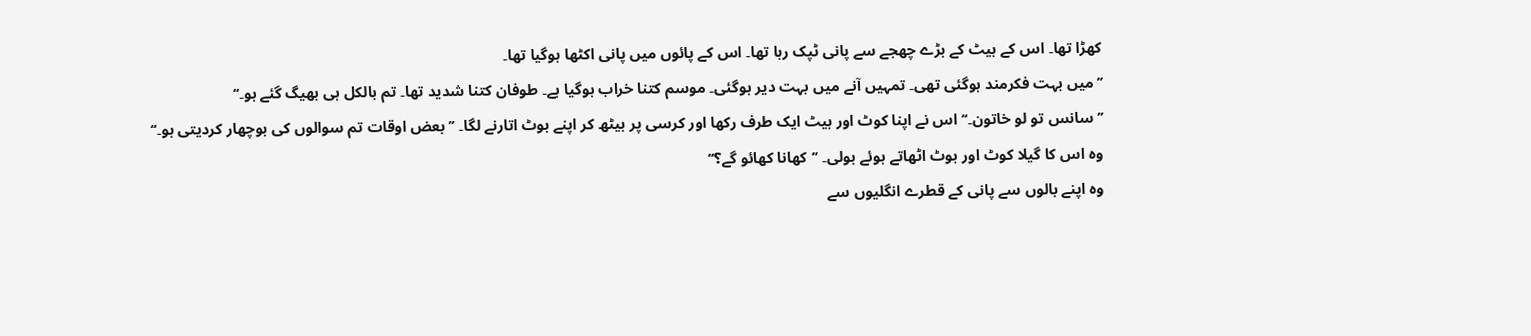کھڑا تھا۔ اس کے ہیٹ کے بڑے چھجے سے پانی ٹپک رہا تھا۔ اس کے پائوں میں پانی اکٹھا ہوگیا تھا۔
’’میں بہت فکرمند ہوگئی تھی۔ تمہیں آنے میں بہت دیر ہوگئی۔ موسم کتنا خراب ہوگیا ہے۔ طوفان کتنا شدید تھا۔ تم بالکل ہی بھیگ گئے ہو۔‘‘
’’سانس تو لو خاتون۔‘‘ اس نے اپنا کوٹ اور ہیٹ ایک طرف رکھا اور کرسی پر بیٹھ کر اپنے بوٹ اتارنے لگا۔ ’’بعض اوقات تم سوالوں کی بوچھار کردیتی ہو۔‘‘
وہ اس کا گیلا کوٹ اور بوٹ اٹھاتے ہوئے بولی۔ ’’کھانا کھائو گے؟‘‘
وہ اپنے بالوں سے پانی کے قطرے انگلیوں سے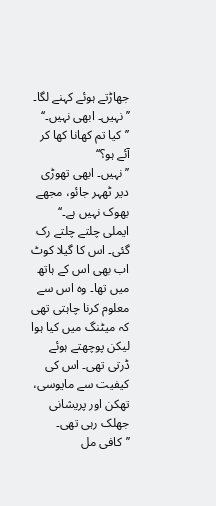جھاڑتے ہوئے کہنے لگا۔ ’’نہیں۔ ابھی نہیں۔‘‘
’’کیا تم کھانا کھا کر آئے ہو؟‘‘
’’نہیں۔ ابھی تھوڑی دیر ٹھہر جائو، مجھے بھوک نہیں ہے۔‘‘
ایملی چلتے چلتے رک گئی۔ اس کا گیلا کوٹ اب بھی اس کے ہاتھ میں تھا۔ وہ اس سے معلوم کرنا چاہتی تھی کہ میٹنگ میں کیا ہوا لیکن پوچھتے ہوئے ڈرتی تھی۔ اس کی کیفیت سے مایوسی، تھکن اور پریشانی جھلک رہی تھی۔
’’کافی مل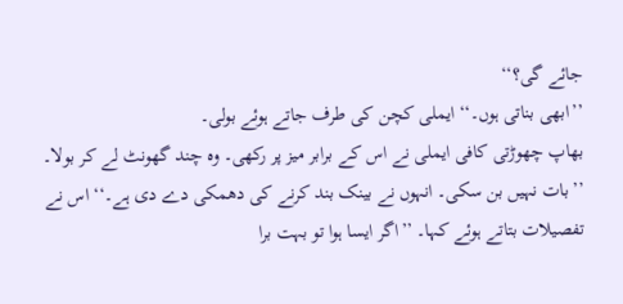جائے گی؟‘‘
’’ابھی بناتی ہوں۔‘‘ ایملی کچن کی طرف جاتے ہوئے بولی۔
بھاپ چھوڑتی کافی ایملی نے اس کے برابر میز پر رکھی۔ وہ چند گھونٹ لے کر بولا۔ ’’بات نہیں بن سکی۔ انہوں نے بینک بند کرنے کی دھمکی دے دی ہے۔‘‘ اس نے تفصیلات بتاتے ہوئے کہا۔ ’’اگر ایسا ہوا تو بہت برا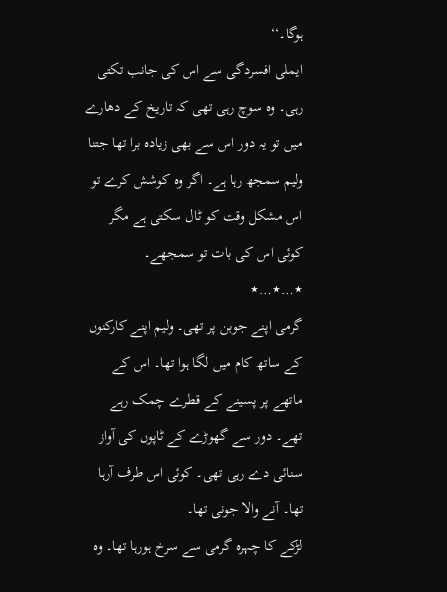ہوگا۔‘‘
ایملی افسردگی سے اس کی جانب تکتی رہی۔ وہ سوچ رہی تھی کہ تاریخ کے دھارے میں تو یہ دور اس سے بھی زیادہ برا تھا جتنا ولیم سمجھ رہا ہے۔ اگر وہ کوشش کرے تو اس مشکل وقت کو ٹال سکتی ہے مگر کوئی اس کی بات تو سمجھے۔
٭…٭…٭
گرمی اپنے جوبن پر تھی۔ ولیم اپنے کارکنوں کے ساتھ کام میں لگا ہوا تھا۔ اس کے ماتھے پر پسینے کے قطرے چمک رہے تھے۔ دور سے گھوڑے کے ٹاپوں کی آواز سنائی دے رہی تھی۔ کوئی اس طرف آرہا تھا۔ آنے والا جونی تھا۔
لڑکے کا چہرہ گرمی سے سرخ ہورہا تھا۔ وہ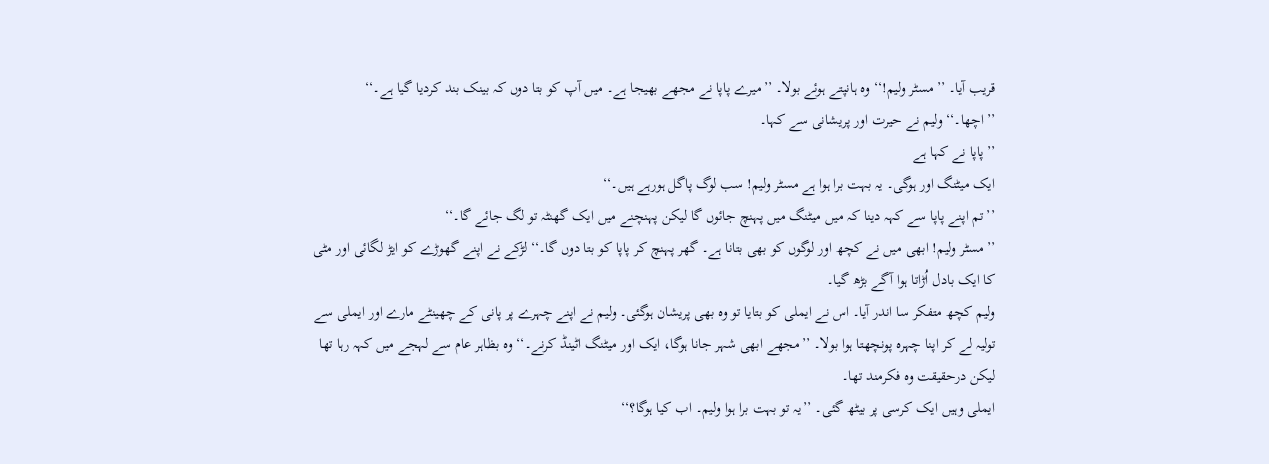قریب آیا۔ ’’مسٹر ولیم!‘‘ وہ ہانپتے ہوئے بولا۔ ’’میرے پاپا نے مجھے بھیجا ہے۔ میں آپ کو بتا دوں کہ بینک بند کردیا گیا ہے۔‘‘
’’اچھا۔‘‘ ولیم نے حیرت اور پریشانی سے کہا۔
’’پاپا نے کہا ہے
ایک میٹنگ اور ہوگی۔ یہ بہت برا ہوا ہے مسٹر ولیم! سب لوگ پاگل ہورہے ہیں۔‘‘
’’تم اپنے پاپا سے کہہ دینا کہ میں میٹنگ میں پہنچ جائوں گا لیکن پہنچنے میں ایک گھنٹہ تو لگ جائے گا۔‘‘
’’مسٹر ولیم! ابھی میں نے کچھ اور لوگوں کو بھی بتانا ہے۔ گھر پہنچ کر پاپا کو بتا دوں گا۔‘‘ لڑکے نے اپنے گھوڑے کو ایڑ لگائی اور مٹی کا ایک بادل اُڑاتا ہوا آگے بڑھ گیا۔
ولیم کچھ متفکر سا اندر آیا۔ اس نے ایملی کو بتایا تو وہ بھی پریشان ہوگئی۔ ولیم نے اپنے چہرے پر پانی کے چھینٹے مارے اور ایملی سے تولیہ لے کر اپنا چہرہ پونچھتا ہوا بولا۔ ’’مجھے ابھی شہر جانا ہوگا، ایک اور میٹنگ اٹینڈ کرنے۔‘‘ وہ بظاہر عام سے لہجے میں کہہ رہا تھا لیکن درحقیقت وہ فکرمند تھا۔
ایملی وہیں ایک کرسی پر بیٹھ گئی۔ ’’یہ تو بہت برا ہوا ولیم۔ اب کیا ہوگا؟‘‘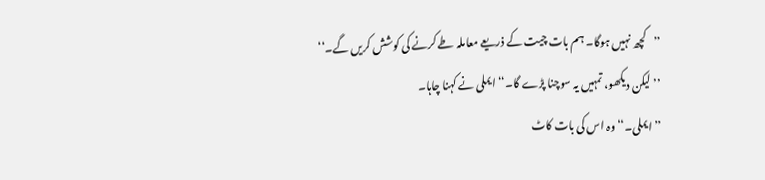’’کچھ نہیں ہوگا۔ ہم بات چیت کے ذریعے معاملہ طے کرنے کی کوشش کریں گے۔‘‘
’’لیکن دیکھو، تمہیں یہ سوچنا پڑے گا۔‘‘ ایملی نے کہنا چاہا۔
’’ایملی۔‘‘ وہ اس کی بات کاٹ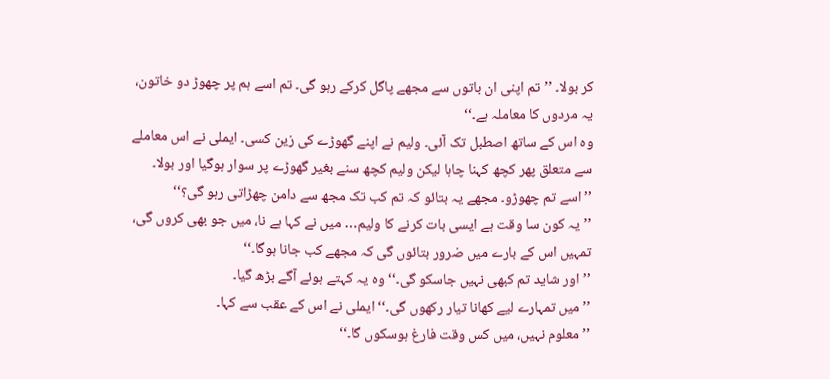کر بولا۔ ’’تم اپنی ان باتوں سے مجھے پاگل کرکے رہو گی۔ تم اسے ہم پر چھوڑ دو خاتون، یہ مردوں کا معاملہ ہے۔‘‘
وہ اس کے ساتھ اصطبل تک آئی۔ ولیم نے اپنے گھوڑے کی زین کسی۔ ایملی نے اس معاملے سے متعلق پھر کچھ کہنا چاہا لیکن ولیم کچھ سنے بغیر گھوڑے پر سوار ہوگیا اور بولا۔ ’’اسے تم چھوڑو۔ مجھے یہ بتائو کہ تم کب تک مجھ سے دامن چھڑاتی رہو گی؟‘‘
’’یہ کون سا وقت ہے ایسی بات کرنے کا ولیم… میں نے کہا ہے نا، میں جو بھی کروں گی، تمہیں اس کے بارے میں ضرور بتائوں گی کہ مجھے کب جانا ہوگا۔‘‘
’’اور شاید تم کبھی نہیں جاسکو گی۔‘‘ وہ یہ کہتے ہوئے آگے بڑھ گیا۔
’’میں تمہارے لیے کھانا تیار رکھوں گی۔‘‘ ایملی نے اس کے عقب سے کہا۔
’’معلوم نہیں، میں کس وقت فارغ ہوسکوں گا۔‘‘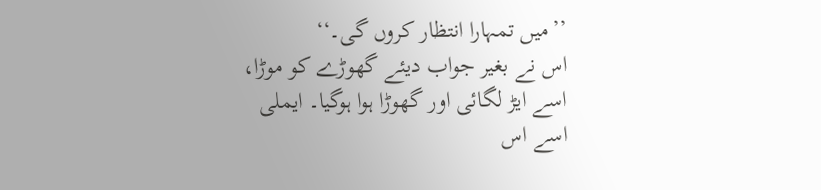’’میں تمہارا انتظار کروں گی۔‘‘
اس نے بغیر جواب دیئے گھوڑے کو موڑا، اسے ایڑ لگائی اور گھوڑا ہوا ہوگیا۔ ایملی اسے اس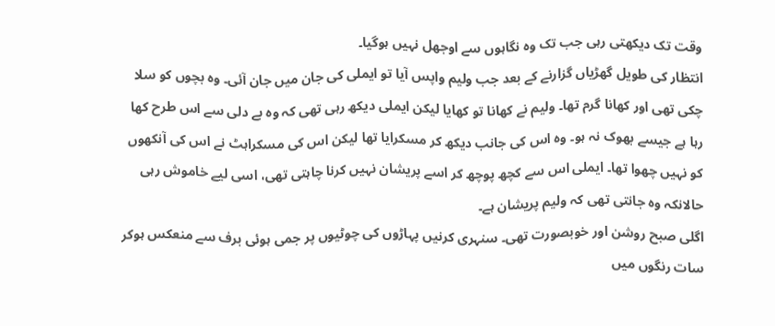وقت تک دیکھتی رہی جب تک وہ نگاہوں سے اوجھل نہیں ہوگیا۔
انتظار کی طویل گھڑیاں گزارنے کے بعد جب ولیم واپس آیا تو ایملی کی جان میں جان آئی۔ وہ بچوں کو سلا چکی تھی اور کھانا گرم تھا۔ ولیم نے کھانا تو کھایا لیکن ایملی دیکھ رہی تھی کہ وہ بے دلی سے اس طرح کھا رہا ہے جیسے بھوک نہ ہو۔ وہ اس کی جانب دیکھ کر مسکرایا تھا لیکن اس کی مسکراہٹ نے اس کی آنکھوں کو نہیں چھوا تھا۔ ایملی اس سے کچھ پوچھ کر اسے پریشان نہیں کرنا چاہتی تھی، اسی لیے خاموش رہی حالانکہ وہ جانتی تھی کہ ولیم پریشان ہے۔
اگلی صبح روشن اور خوبصورت تھی۔ سنہری کرنیں پہاڑوں کی چوٹیوں پر جمی ہوئی برف سے منعکس ہوکر سات رنگوں میں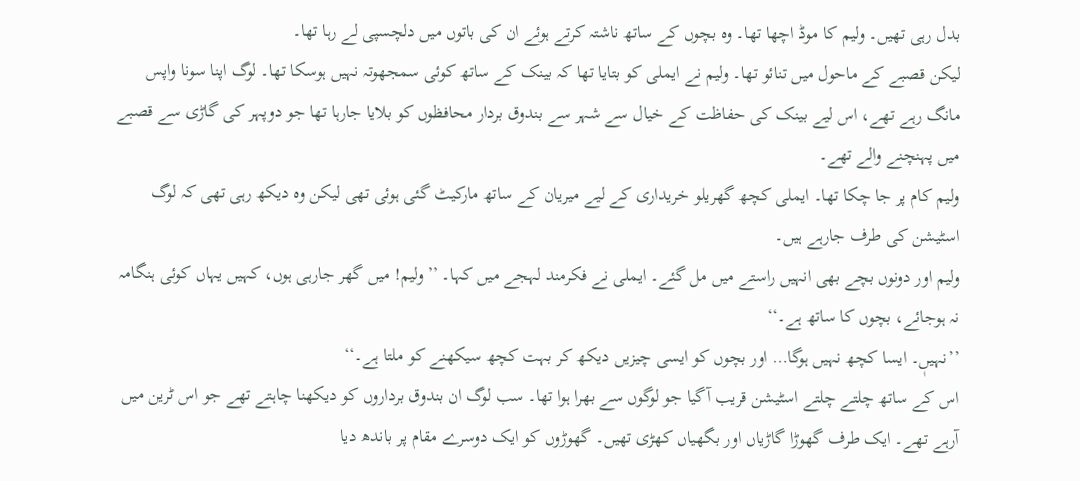بدل رہی تھیں۔ ولیم کا موڈ اچھا تھا۔ وہ بچوں کے ساتھ ناشتہ کرتے ہوئے ان کی باتوں میں دلچسپی لے رہا تھا۔
لیکن قصبے کے ماحول میں تنائو تھا۔ ولیم نے ایملی کو بتایا تھا کہ بینک کے ساتھ کوئی سمجھوتہ نہیں ہوسکا تھا۔ لوگ اپنا سونا واپس مانگ رہے تھے، اس لیے بینک کی حفاظت کے خیال سے شہر سے بندوق بردار محافظوں کو بلایا جارہا تھا جو دوپہر کی گاڑی سے قصبے میں پہنچنے والے تھے۔
ولیم کام پر جا چکا تھا۔ ایملی کچھ گھریلو خریداری کے لیے میریان کے ساتھ مارکیٹ گئی ہوئی تھی لیکن وہ دیکھ رہی تھی کہ لوگ اسٹیشن کی طرف جارہے ہیں۔
ولیم اور دونوں بچے بھی انہیں راستے میں مل گئے۔ ایملی نے فکرمند لہجے میں کہا۔ ’’ولیم! میں گھر جارہی ہوں، کہیں یہاں کوئی ہنگامہ نہ ہوجائے، بچوں کا ساتھ ہے۔‘‘
’’نہیںٖ۔ ایسا کچھ نہیں ہوگا… اور بچوں کو ایسی چیزیں دیکھ کر بہت کچھ سیکھنے کو ملتا ہے۔‘‘
اس کے ساتھ چلتے چلتے اسٹیشن قریب آگیا جو لوگوں سے بھرا ہوا تھا۔ سب لوگ ان بندوق برداروں کو دیکھنا چاہتے تھے جو اس ٹرین میں آرہے تھے۔ ایک طرف گھوڑا گاڑیاں اور بگھیاں کھڑی تھیں۔ گھوڑوں کو ایک دوسرے مقام پر باندھ دیا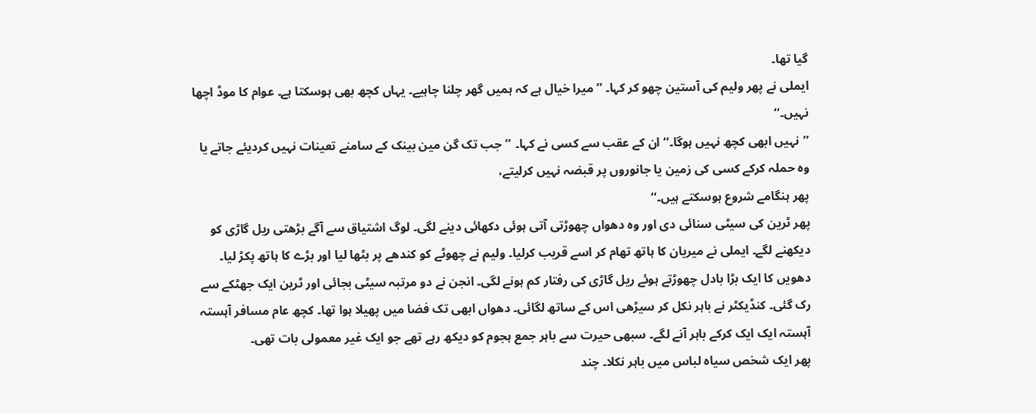گیا تھا۔
ایملی نے پھر ولیم کی آستین چھو کر کہا۔ ’’میرا خیال ہے کہ ہمیں گھر چلنا چاہیے۔ یہاں کچھ بھی ہوسکتا ہے۔ عوام کا موڈ اچھا نہیں۔‘‘
’’نہیں ابھی کچھ نہیں ہوگا۔‘‘ ان کے عقب سے کسی نے کہا۔ ’’جب تک گن مین بینک کے سامنے تعینات نہیں کردیئے جاتے یا وہ حملہ کرکے کسی کی زمین یا جانوروں پر قبضہ نہیں کرلیتے،
پھر ہنگامے شروع ہوسکتے ہیں۔‘‘
پھر ٹرین کی سیٹی سنائی دی اور وہ دھواں چھوڑتی آتی ہوئی دکھائی دینے لگی۔ لوگ اشتیاق سے آگے بڑھتی ریل گاڑی کو دیکھنے لگے۔ ایملی نے میریان کا ہاتھ تھام کر اسے قریب کرلیا۔ ولیم نے چھوٹے کو کندھے پر بٹھا لیا اور بڑے کا ہاتھ پکڑ لیا۔
دھویں کا ایک بڑا بادل چھوڑتے ہوئے ریل گاڑی کی رفتار کم ہونے لگی۔ انجن نے دو مرتبہ سیٹی بجائی اور ٹرین ایک جھٹکے سے رک گئی۔ کنڈیکٹر نے باہر نکل کر سیڑھی اس کے ساتھ لگائی۔ دھواں ابھی تک فضا میں پھیلا ہوا تھا۔ کچھ عام مسافر آہستہ آہستہ ایک ایک کرکے باہر آنے لگے۔ سبھی حیرت سے باہر جمع ہجوم کو دیکھ رہے تھے جو ایک غیر معمولی بات تھی۔
پھر ایک شخص سیاہ لباس میں باہر نکلا۔ چند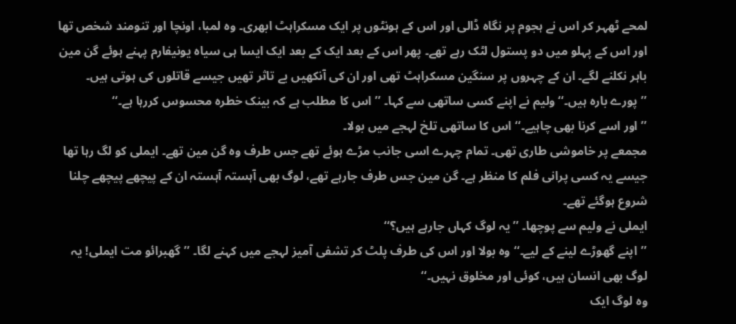لمحے ٹھہر کر اس نے ہجوم پر نگاہ ڈالی اور اس کے ہونٹوں پر ایک مسکراہٹ ابھری۔ وہ لمبا، اونچا اور تنومند شخص تھا اور اس کے پہلو میں دو پستول لٹک رہے تھے۔ پھر اس کے بعد ایک کے بعد ایک ایسا ہی سیاہ یونیفارم پہنے ہوئے گن مین باہر نکلنے لگے۔ ان کے چہروں پر سنگین مسکراہٹ تھی اور ان کی آنکھیں بے تاثر تھیں جیسے قاتلوں کی ہوتی ہیں۔
’’پورے بارہ ہیں۔‘‘ ولیم نے اپنے کسی ساتھی سے کہا۔ ’’اس کا مطلب ہے کہ بینک خطرہ محسوس کررہا ہے۔‘‘
’’اور اسے کرنا بھی چاہیے۔‘‘ اس کا ساتھی تلخ لہجے میں بولا۔
مجمعے پر خاموشی طاری تھی۔ تمام چہرے اسی جانب مڑے ہوئے تھے جس طرف وہ گن مین تھے۔ ایملی کو لگ رہا تھا جیسے یہ کسی پرانی فلم کا منظر ہے۔ گن مین جس طرف جارہے تھے، لوگ بھی آہستہ آہستہ ان کے پیچھے پیچھے چلنا شروع ہوگئے تھے۔
ایملی نے ولیم سے پوچھا۔ ’’یہ لوگ کہاں جارہے ہیں؟‘‘
’’اپنے گھوڑے لینے کے لیے۔‘‘ وہ بولا اور اس کی طرف پلٹ کر تشفی آمیز لہجے میں کہنے لگا۔ ’’گھبرائو مت ایملی! یہ لوگ بھی انسان ہیں، کوئی اور مخلوق نہیں۔‘‘
وہ لوگ ایک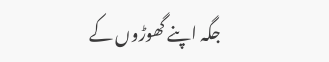جگہ اپنے گھوڑوں کے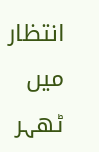انتظار میں ٹھہر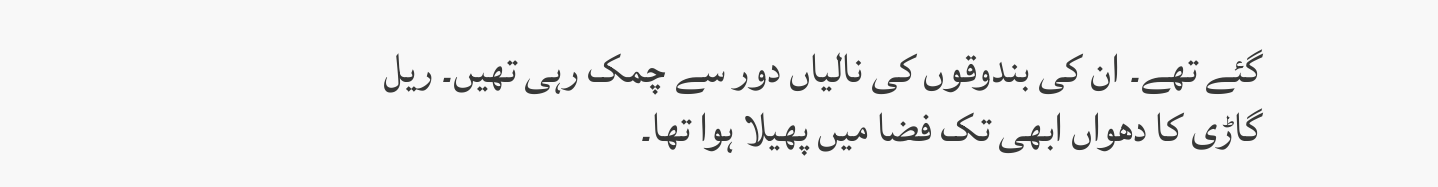گئے تھے۔ ان کی بندوقوں کی نالیاں دور سے چمک رہی تھیں۔ ریل گاڑی کا دھواں ابھی تک فضا میں پھیلا ہوا تھا۔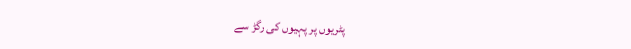پٹریوں پر پہیوں کی رگڑ سے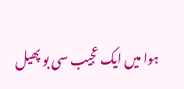ہوا میں ایک عجیب سی بو پھیل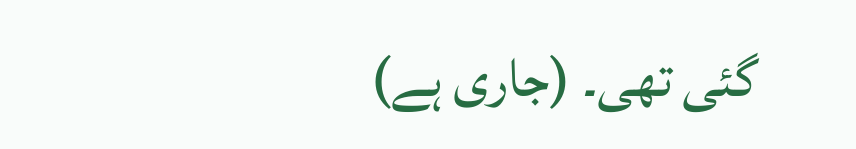گئی تھی۔ (جاری ہے)